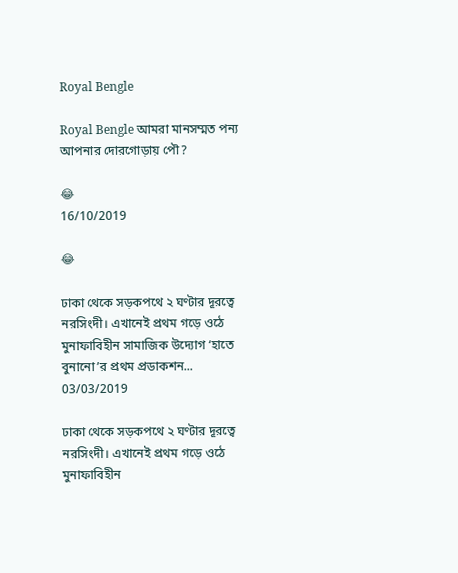Royal Bengle

Royal Bengle আমরা মানসম্মত পন্য আপনার দোরগোড়ায় পৌ?

😂
16/10/2019

😂

ঢাকা থেকে সড়কপথে ২ ঘণ্টার দূরত্বে নরসিংদী। এখানেই প্রথম গড়ে ওঠে মুনাফাবিহীন সামাজিক উদ্যোগ ‘হাতে বুনানো’র প্রথম প্রডাকশন...
03/03/2019

ঢাকা থেকে সড়কপথে ২ ঘণ্টার দূরত্বে নরসিংদী। এখানেই প্রথম গড়ে ওঠে মুনাফাবিহীন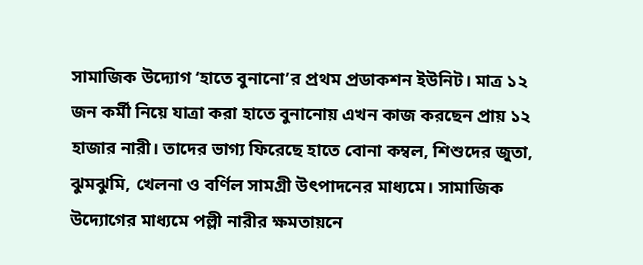সামাজিক উদ্যোগ ‘হাতে বুনানো’র প্রথম প্রডাকশন ইউনিট। মাত্র ১২ জন কর্মী নিয়ে যাত্রা করা হাতে বুনানোয় এখন কাজ করছেন প্রায় ১২ হাজার নারী। তাদের ভাগ্য ফিরেছে হাতে বোনা কম্বল, শিশুদের জুতা, ঝুমঝুমি, খেলনা ও বর্ণিল সামগ্রী উৎপাদনের মাধ্যমে। সামাজিক উদ্যোগের মাধ্যমে পল্লী নারীর ক্ষমতায়নে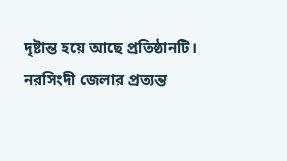দৃষ্টান্ত হয়ে আছে প্রতিষ্ঠানটি।
নরসিংদী জেলার প্রত্যন্ত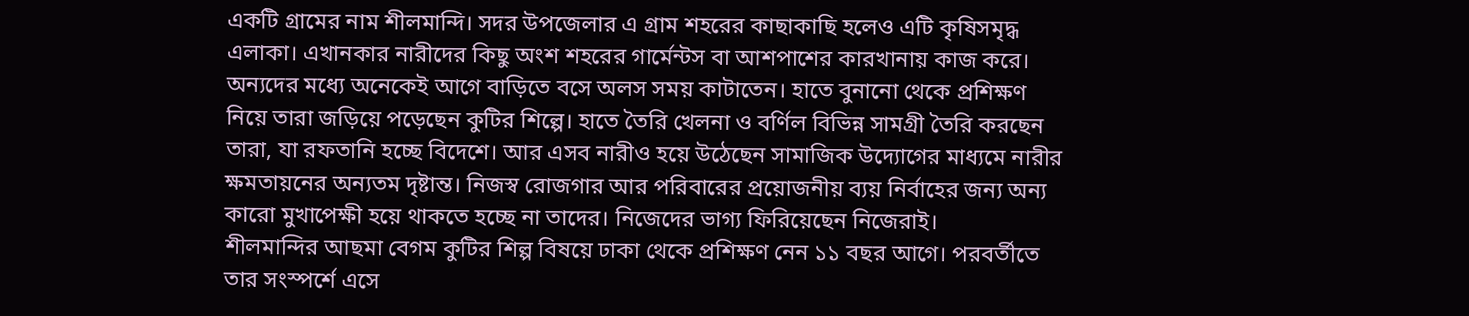একটি গ্রামের নাম শীলমান্দি। সদর উপজেলার এ গ্রাম শহরের কাছাকাছি হলেও এটি কৃষিসমৃদ্ধ এলাকা। এখানকার নারীদের কিছু অংশ শহরের গার্মেন্টস বা আশপাশের কারখানায় কাজ করে। অন্যদের মধ্যে অনেকেই আগে বাড়িতে বসে অলস সময় কাটাতেন। হাতে বুনানো থেকে প্রশিক্ষণ নিয়ে তারা জড়িয়ে পড়েছেন কুটির শিল্পে। হাতে তৈরি খেলনা ও বর্ণিল বিভিন্ন সামগ্রী তৈরি করছেন তারা, যা রফতানি হচ্ছে বিদেশে। আর এসব নারীও হয়ে উঠেছেন সামাজিক উদ্যোগের মাধ্যমে নারীর ক্ষমতায়নের অন্যতম দৃষ্টান্ত। নিজস্ব রোজগার আর পরিবারের প্রয়োজনীয় ব্যয় নির্বাহের জন্য অন্য কারো মুখাপেক্ষী হয়ে থাকতে হচ্ছে না তাদের। নিজেদের ভাগ্য ফিরিয়েছেন নিজেরাই।
শীলমান্দির আছমা বেগম কুটির শিল্প বিষয়ে ঢাকা থেকে প্রশিক্ষণ নেন ১১ বছর আগে। পরবর্তীতে তার সংস্পর্শে এসে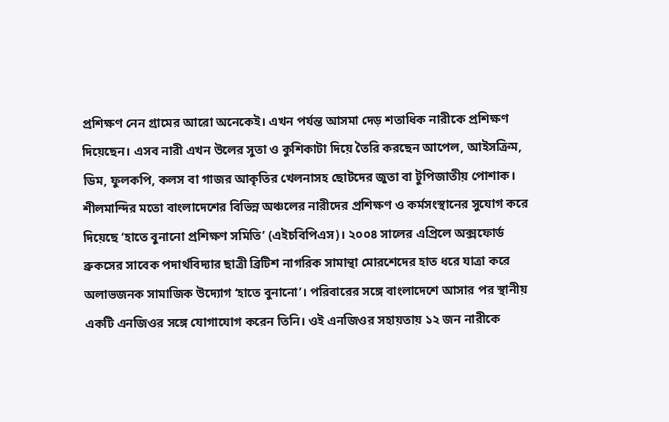প্রশিক্ষণ নেন গ্রামের আরো অনেকেই। এখন পর্যন্ত আসমা দেড় শতাধিক নারীকে প্রশিক্ষণ দিয়েছেন। এসব নারী এখন উলের সুতা ও কুশিকাটা দিয়ে তৈরি করছেন আপেল, আইসক্রিম, ডিম, ফুলকপি, কলস বা গাজর আকৃতির খেলনাসহ ছোটদের জুতা বা টুপিজাতীয় পোশাক।
শীলমান্দির মতো বাংলাদেশের বিভিন্ন অঞ্চলের নারীদের প্রশিক্ষণ ও কর্মসংস্থানের সুযোগ করে দিয়েছে ‘হাতে বুনানো প্রশিক্ষণ সমিতি’ (এইচবিপিএস)। ২০০৪ সালের এপ্রিলে অক্সফোর্ড ব্রুকসের সাবেক পদার্থবিদ্যার ছাত্রী ব্রিটিশ নাগরিক সামান্থা মোরশেদের হাত ধরে যাত্রা করে অলাভজনক সামাজিক উদ্যোগ ‘হাতে বুনানো’। পরিবারের সঙ্গে বাংলাদেশে আসার পর স্থানীয় একটি এনজিওর সঙ্গে যোগাযোগ করেন তিনি। ওই এনজিওর সহায়তায় ১২ জন নারীকে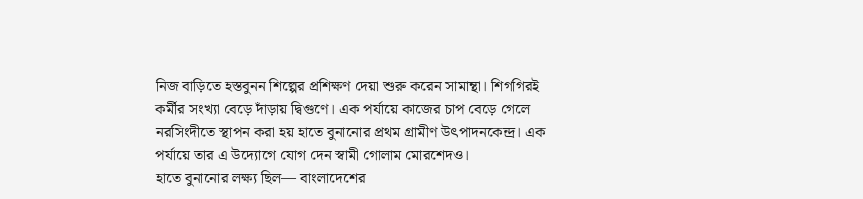নিজ বাড়িতে হস্তবুনন শিল্পের প্রশিক্ষণ দেয়া শুরু করেন সামান্থা। শিগগিরই কর্মীর সংখ্যা বেড়ে দাঁড়ায় দ্বিগুণে। এক পর্যায়ে কাজের চাপ বেড়ে গেলে নরসিংদীতে স্থাপন করা হয় হাতে বুনানোর প্রথম গ্রামীণ উৎপাদনকেন্দ্র। এক পর্যায়ে তার এ উদ্যোগে যোগ দেন স্বামী গোলাম মোরশেদও।
হাতে বুনানোর লক্ষ্য ছিল— বাংলাদেশের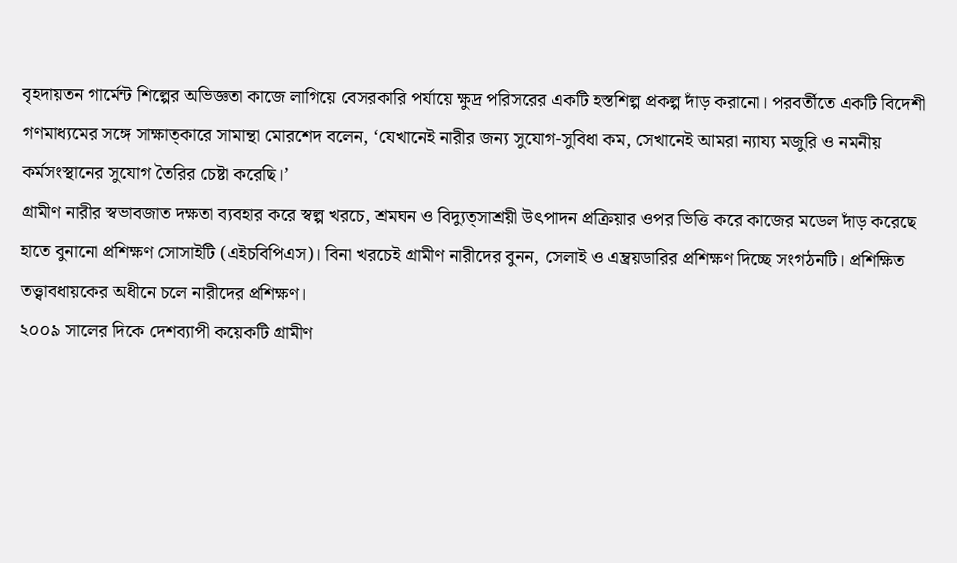বৃহদায়তন গার্মেন্ট শিল্পের অভিজ্ঞতা কাজে লাগিয়ে বেসরকারি পর্যায়ে ক্ষুদ্র পরিসরের একটি হস্তশিল্প প্রকল্প দাঁড় করানো। পরবর্তীতে একটি বিদেশী গণমাধ্যমের সঙ্গে সাক্ষাত্কারে সামান্থা মোরশেদ বলেন, ‘যেখানেই নারীর জন্য সুযোগ-সুবিধা কম, সেখানেই আমরা ন্যায্য মজুরি ও নমনীয় কর্মসংস্থানের সুযোগ তৈরির চেষ্টা করেছি।’
গ্রামীণ নারীর স্বভাবজাত দক্ষতা ব্যবহার করে স্বল্প খরচে, শ্রমঘন ও বিদ্যুত্সাশ্রয়ী উৎপাদন প্রক্রিয়ার ওপর ভিত্তি করে কাজের মডেল দাঁড় করেছে হাতে বুনানো প্রশিক্ষণ সোসাইটি (এইচবিপিএস)। বিনা খরচেই গ্রামীণ নারীদের বুনন, সেলাই ও এম্ব্রয়ডারির প্রশিক্ষণ দিচ্ছে সংগঠনটি। প্রশিক্ষিত তত্ত্বাবধায়কের অধীনে চলে নারীদের প্রশিক্ষণ।
২০০৯ সালের দিকে দেশব্যাপী কয়েকটি গ্রামীণ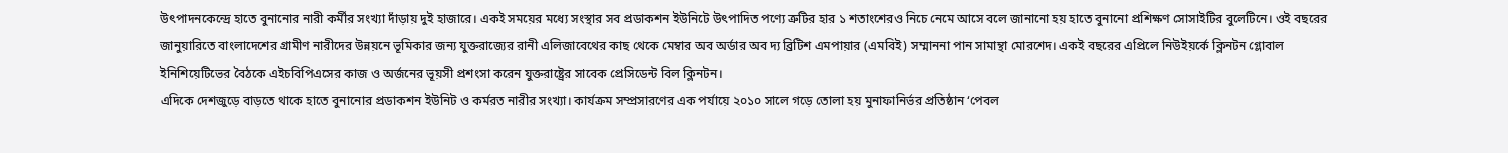উৎপাদনকেন্দ্রে হাতে বুনানোর নারী কর্মীর সংখ্যা দাঁড়ায় দুই হাজারে। একই সময়ের মধ্যে সংস্থার সব প্রডাকশন ইউনিটে উৎপাদিত পণ্যে ত্রুটির হার ১ শতাংশেরও নিচে নেমে আসে বলে জানানো হয় হাতে বুনানো প্রশিক্ষণ সোসাইটির বুলেটিনে। ওই বছরের জানুয়ারিতে বাংলাদেশের গ্রামীণ নারীদের উন্নয়নে ভূমিকার জন্য যুক্তরাজ্যের রানী এলিজাবেথের কাছ থেকে মেম্বার অব অর্ডার অব দ্য ব্রিটিশ এমপায়ার (এমবিই) সম্মাননা পান সামান্থা মোরশেদ। একই বছরের এপ্রিলে নিউইয়র্কে ক্লিনটন গ্লোবাল ইনিশিয়েটিভের বৈঠকে এইচবিপিএসের কাজ ও অর্জনের ভূয়সী প্রশংসা করেন যুক্তরাষ্ট্রের সাবেক প্রেসিডেন্ট বিল ক্লিনটন।
এদিকে দেশজুড়ে বাড়তে থাকে হাতে বুনানোর প্রডাকশন ইউনিট ও কর্মরত নারীর সংখ্যা। কার্যক্রম সম্প্রসারণের এক পর্যায়ে ২০১০ সালে গড়ে তোলা হয় মুনাফানির্ভর প্রতিষ্ঠান ‘পেবল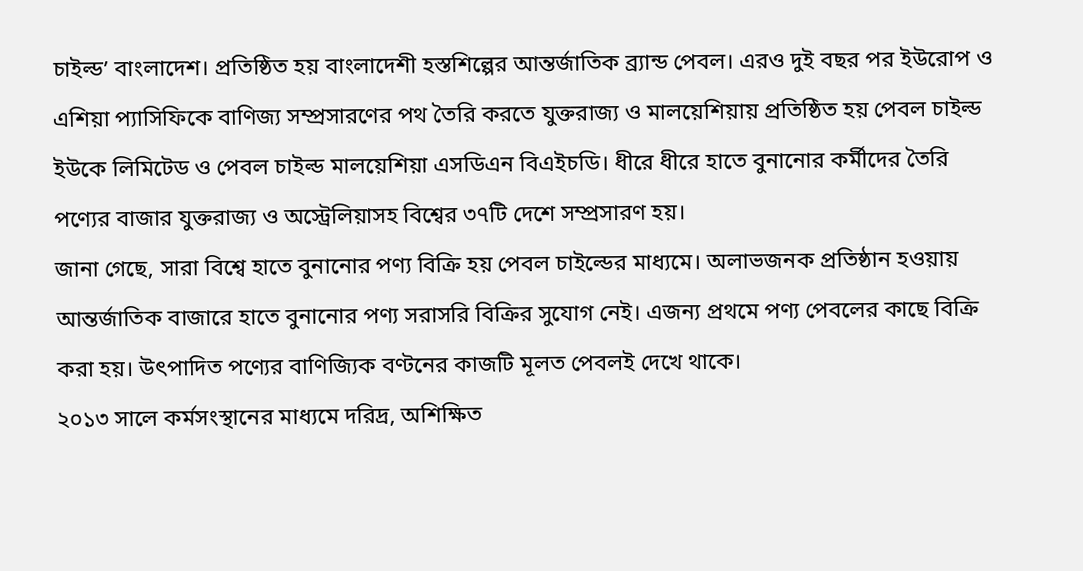চাইল্ড’ বাংলাদেশ। প্রতিষ্ঠিত হয় বাংলাদেশী হস্তশিল্পের আন্তর্জাতিক ব্র্যান্ড পেবল। এরও দুই বছর পর ইউরোপ ও এশিয়া প্যাসিফিকে বাণিজ্য সম্প্রসারণের পথ তৈরি করতে যুক্তরাজ্য ও মালয়েশিয়ায় প্রতিষ্ঠিত হয় পেবল চাইল্ড ইউকে লিমিটেড ও পেবল চাইল্ড মালয়েশিয়া এসডিএন বিএইচডি। ধীরে ধীরে হাতে বুনানোর কর্মীদের তৈরি পণ্যের বাজার যুক্তরাজ্য ও অস্ট্রেলিয়াসহ বিশ্বের ৩৭টি দেশে সম্প্রসারণ হয়।
জানা গেছে, সারা বিশ্বে হাতে বুনানোর পণ্য বিক্রি হয় পেবল চাইল্ডের মাধ্যমে। অলাভজনক প্রতিষ্ঠান হওয়ায় আন্তর্জাতিক বাজারে হাতে বুনানোর পণ্য সরাসরি বিক্রির সুযোগ নেই। এজন্য প্রথমে পণ্য পেবলের কাছে বিক্রি করা হয়। উৎপাদিত পণ্যের বাণিজ্যিক বণ্টনের কাজটি মূলত পেবলই দেখে থাকে।
২০১৩ সালে কর্মসংস্থানের মাধ্যমে দরিদ্র, অশিক্ষিত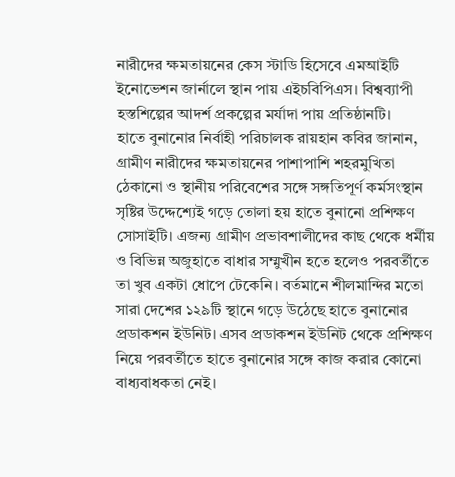নারীদের ক্ষমতায়নের কেস স্টাডি হিসেবে এমআইটি ইনোভেশন জার্নালে স্থান পায় এইচবিপিএস। বিশ্বব্যাপী হস্তশিল্পের আদর্শ প্রকল্পের মর্যাদা পায় প্রতিষ্ঠানটি।
হাতে বুনানোর নির্বাহী পরিচালক রায়হান কবির জানান, গ্রামীণ নারীদের ক্ষমতায়নের পাশাপাশি শহরমুখিতা ঠেকানো ও স্থানীয় পরিবেশের সঙ্গে সঙ্গতিপূর্ণ কর্মসংস্থান সৃষ্টির উদ্দেশ্যেই গড়ে তোলা হয় হাতে বুনানো প্রশিক্ষণ সোসাইটি। এজন্য গ্রামীণ প্রভাবশালীদের কাছ থেকে ধর্মীয় ও বিভিন্ন অজুহাতে বাধার সম্মুখীন হতে হলেও পরবর্তীতে তা খুব একটা ধোপে টেকেনি। বর্তমানে শীলমান্দির মতো সারা দেশের ১২৯টি স্থানে গড়ে উঠেছে হাতে বুনানোর প্রডাকশন ইউনিট। এসব প্রডাকশন ইউনিট থেকে প্রশিক্ষণ নিয়ে পরবর্তীতে হাতে বুনানোর সঙ্গে কাজ করার কোনো বাধ্যবাধকতা নেই।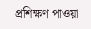প্রশিক্ষণ পাওয়া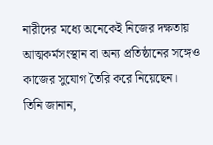নারীদের মধ্যে অনেকেই নিজের দক্ষতায় আত্মকর্মসংস্থান বা অন্য প্রতিষ্ঠানের সঙ্গেও কাজের সুযোগ তৈরি করে নিয়েছেন।
তিনি জানান,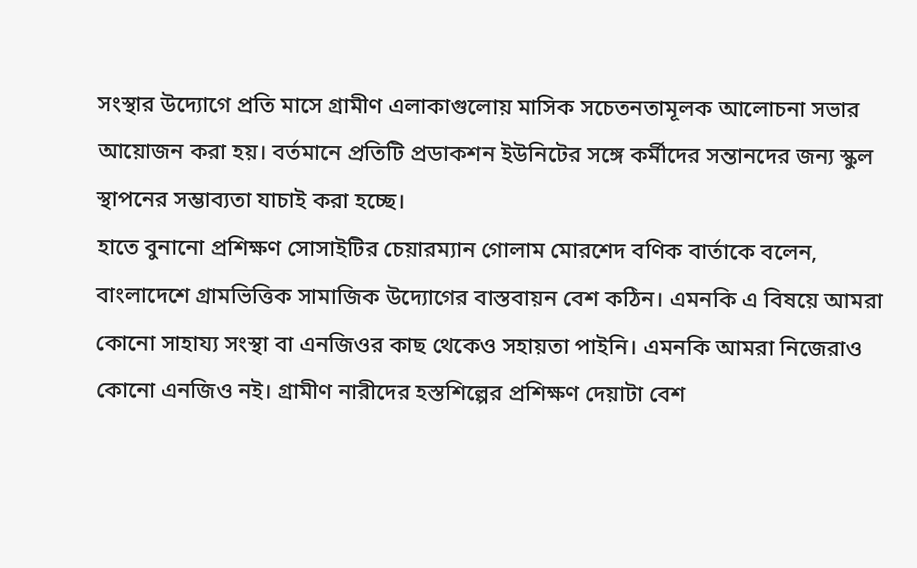সংস্থার উদ্যোগে প্রতি মাসে গ্রামীণ এলাকাগুলোয় মাসিক সচেতনতামূলক আলোচনা সভার আয়োজন করা হয়। বর্তমানে প্রতিটি প্রডাকশন ইউনিটের সঙ্গে কর্মীদের সন্তানদের জন্য স্কুল স্থাপনের সম্ভাব্যতা যাচাই করা হচ্ছে।
হাতে বুনানো প্রশিক্ষণ সোসাইটির চেয়ারম্যান গোলাম মোরশেদ বণিক বার্তাকে বলেন, বাংলাদেশে গ্রামভিত্তিক সামাজিক উদ্যোগের বাস্তবায়ন বেশ কঠিন। এমনকি এ বিষয়ে আমরা কোনো সাহায্য সংস্থা বা এনজিওর কাছ থেকেও সহায়তা পাইনি। এমনকি আমরা নিজেরাও কোনো এনজিও নই। গ্রামীণ নারীদের হস্তশিল্পের প্রশিক্ষণ দেয়াটা বেশ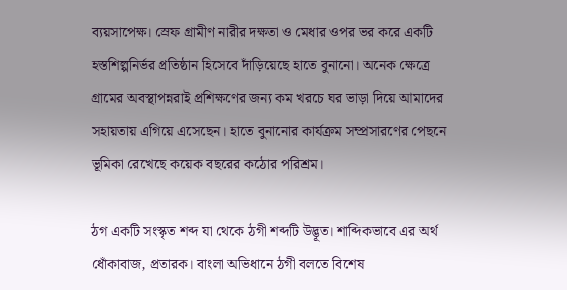ব্যয়সাপেক্ষ। স্রেফ গ্রামীণ নারীর দক্ষতা ও মেধার ওপর ভর করে একটি হস্তশিল্পনির্ভর প্রতিষ্ঠান হিসেবে দাঁড়িয়েছে হাতে বুনানো। অনেক ক্ষেত্রে গ্রামের অবস্থাপন্নরাই প্রশিক্ষণের জন্য কম খরচে ঘর ভাড়া দিয়ে আমাদের সহায়তায় এগিয়ে এসেছেন। হাতে বুনানোর কার্যক্রম সম্প্রসারণের পেছনে ভূমিকা রেখেছে কয়েক বছরের কঠোর পরিশ্রম।

ঠগ একটি সংস্কৃত শব্দ যা থেকে ঠগী শব্দটি উদ্ভূত। শাব্দিকভাবে এর অর্থ ধোঁকাবাজ, প্রতারক। বাংলা অভিধানে ঠগী বলতে বিশেষ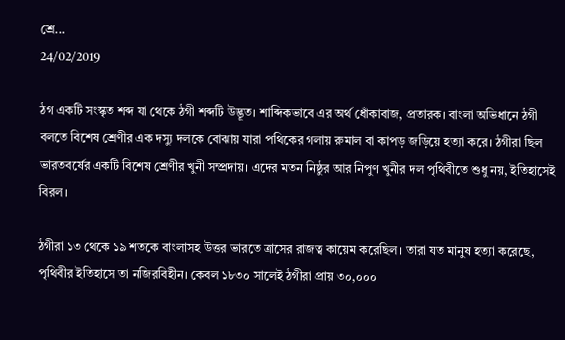শ্রে...
24/02/2019

ঠগ একটি সংস্কৃত শব্দ যা থেকে ঠগী শব্দটি উদ্ভূত। শাব্দিকভাবে এর অর্থ ধোঁকাবাজ, প্রতারক। বাংলা অভিধানে ঠগী বলতে বিশেষ শ্রেণীর এক দস্যু দলকে বোঝায় যারা পথিকের গলায় রুমাল বা কাপড় জড়িয়ে হত্যা করে। ঠগীরা ছিল ভারতবর্ষের একটি বিশেষ শ্রেণীর খুনী সম্প্রদায়। এদের মতন নিষ্ঠুর আর নিপুণ খুনীর দল পৃথিবীতে শুধু নয়, ইতিহাসেই বিরল।

ঠগীরা ১৩ থেকে ১৯ শতকে বাংলাসহ উত্তর ভারতে ত্রাসের রাজত্ব কায়েম করেছিল। তারা যত মানুষ হত্যা করেছে, পৃথিবীর ইতিহাসে তা নজিরবিহীন। কেবল ১৮৩০ সালেই ঠগীরা প্রায় ৩০,০০০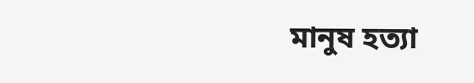মানুষ হত্যা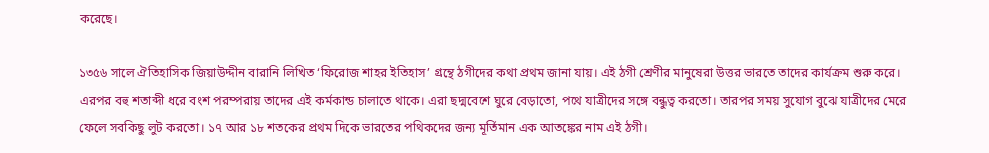করেছে।

১৩৫৬ সালে ঐতিহাসিক জিয়াউদ্দীন বারানি লিখিত ‘ফিরোজ শাহর ইতিহাস’ গ্রন্থে ঠগীদের কথা প্রথম জানা যায়। এই ঠগী শ্রেণীর মানুষেরা উত্তর ভারতে তাদের কার্যক্রম শুরু করে। এরপর বহু শতাব্দী ধরে বংশ পরম্পরায় তাদের এই কর্মকান্ড চালাতে থাকে। এরা ছদ্মবেশে ঘুরে বেড়াতো, পথে যাত্রীদের সঙ্গে বন্ধুত্ব করতো। তারপর সময় সুযোগ বুঝে যাত্রীদের মেরে ফেলে সবকিছু লুট করতো। ১৭ আর ১৮ শতকের প্রথম দিকে ভারতের পথিকদের জন্য মূর্তিমান এক আতঙ্কের নাম এই ঠগী।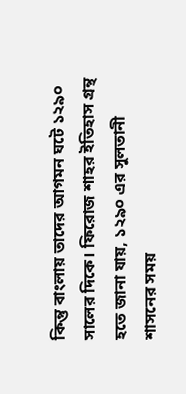কিন্তু বাংলায় তাদের আগমন ঘটে ১২৯০ সালের দিকে। ফিরোজ শাহর ইতিহাস গ্রন্থ হতে জানা যায়, ১২৯০ এর সুলতানী শাসনের সময়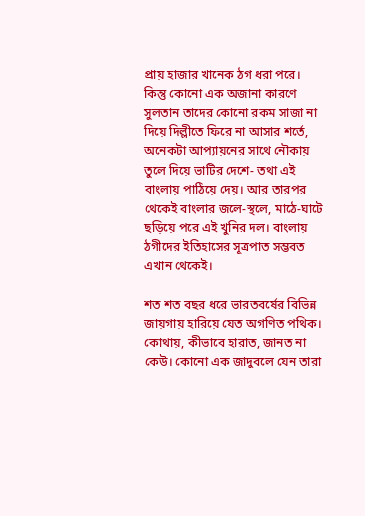প্রায় হাজার খানেক ঠগ ধরা পরে। কিন্তু কোনো এক অজানা কারণে সুলতান তাদের কোনো রকম সাজা না দিয়ে দিল্লীতে ফিরে না আসার শর্তে, অনেকটা আপ্যায়নের সাথে নৌকায় তুলে দিয়ে ভাটির দেশে- তথা এই বাংলায় পাঠিয়ে দেয়। আর তারপর থেকেই বাংলার জলে-স্থলে, মাঠে-ঘাটে ছড়িয়ে পরে এই খুনির দল। বাংলায় ঠগীদের ইতিহাসের সূত্রপাত সম্ভবত এখান থেকেই।

শত শত বছর ধরে ভারতবর্ষের বিভিন্ন জায়গায় হারিয়ে যেত অগণিত পথিক। কোথায়, কীভাবে হারাত, জানত না কেউ। কোনো এক জাদুবলে যেন তারা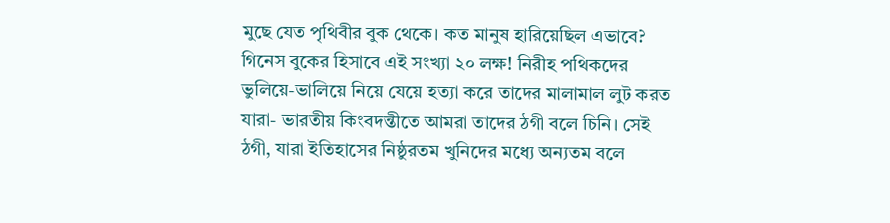মুছে যেত পৃথিবীর বুক থেকে। কত মানুষ হারিয়েছিল এভাবে? গিনেস বুকের হিসাবে এই সংখ্যা ২০ লক্ষ! নিরীহ পথিকদের ভুলিয়ে-ভালিয়ে নিয়ে যেয়ে হত্যা করে তাদের মালামাল লুট করত যারা- ভারতীয় কিংবদন্তীতে আমরা তাদের ঠগী বলে চিনি। সেই ঠগী, যারা ইতিহাসের নিষ্ঠুরতম খুনিদের মধ্যে অন্যতম বলে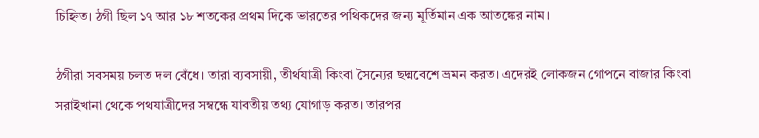চিহ্নিত। ঠগী ছিল ১৭ আর ১৮ শতকের প্রথম দিকে ভারতের পথিকদের জন্য মূর্তিমান এক আতঙ্কের নাম।

ঠগীরা সবসময় চলত দল বেঁধে। তারা ব্যবসায়ী, তীর্থযাত্রী কিংবা সৈন্যের ছদ্মবেশে ভ্রমন করত। এদেরই লোকজন গোপনে বাজার কিংবা সরাইখানা থেকে পথযাত্রীদের সম্বন্ধে যাবতীয় তথ্য যোগাড় করত। তারপর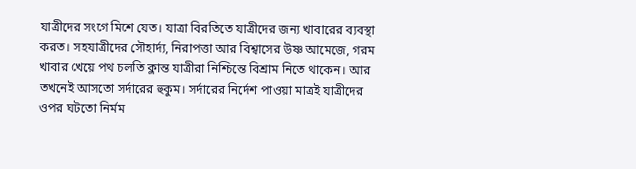যাত্রীদের সংগে মিশে যেত। যাত্রা বিরতিতে যাত্রীদের জন্য খাবারের ব্যবস্থা করত। সহযাত্রীদের সৌহার্দ্য, নিরাপত্তা আর বিশ্বাসের উষ্ণ আমেজে, গরম খাবার খেয়ে পথ চলতি ক্লান্ত যাত্রীরা নিশ্চিন্তে বিশ্রাম নিতে থাকেন। আর তখনেই আসতো সর্দারের হুকুম। সর্দারের নির্দেশ পাওয়া মাত্রই যাত্রীদের ওপর ঘটতো নির্মম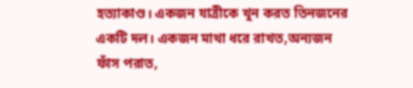হত্যাকাণ্ড। একজন যাত্রীকে খুন করত তিনজনের একটি দল। একজন মাথা ধরে রাখত,অন্যজন ফাঁস পরাত,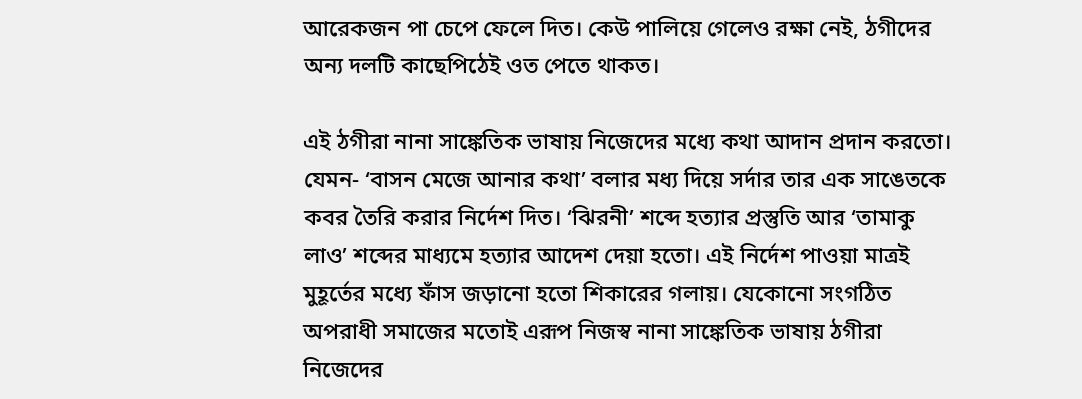আরেকজন পা চেপে ফেলে দিত। কেউ পালিয়ে গেলেও রক্ষা নেই, ঠগীদের অন্য দলটি কাছেপিঠেই ওত পেতে থাকত।

এই ঠগীরা নানা সাঙ্কেতিক ভাষায় নিজেদের মধ্যে কথা আদান প্রদান করতো। যেমন- ‘বাসন মেজে আনার কথা’ বলার মধ্য দিয়ে সর্দার তার এক সাঙেতকে কবর তৈরি করার নির্দেশ দিত। ‘ঝিরনী’ শব্দে হত্যার প্রস্তুতি আর ‘তামাকু লাও’ শব্দের মাধ্যমে হত্যার আদেশ দেয়া হতো। এই নির্দেশ পাওয়া মাত্রই মুহূর্তের মধ্যে ফাঁস জড়ানো হতো শিকারের গলায়। যেকোনো সংগঠিত অপরাধী সমাজের মতোই এরূপ নিজস্ব নানা সাঙ্কেতিক ভাষায় ঠগীরা নিজেদের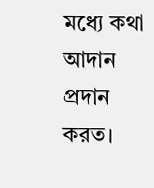মধ্যে কথা আদান প্রদান করত।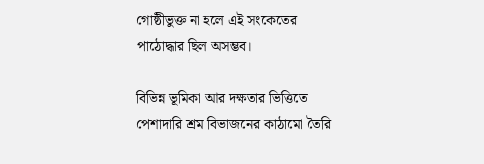গোষ্ঠীভুক্ত না হলে এই সংকেতের পাঠোদ্ধার ছিল অসম্ভব।

বিভিন্ন ভূমিকা আর দক্ষতার ভিত্তিতে পেশাদারি শ্রম বিভাজনের কাঠামো তৈরি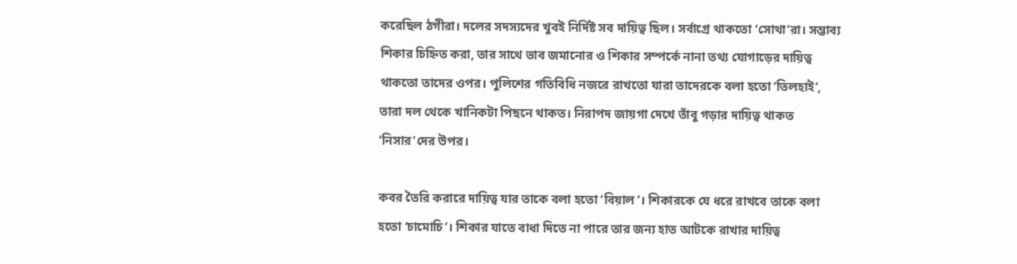করেছিল ঠগীরা। দলের সদস্যদের খুবই নির্দিষ্ট সব দায়িত্ব ছিল। সর্বাগ্রে থাকতো ‘সোথা’রা। সম্ভাব্য শিকার চিহ্নিত করা, তার সাথে ভাব জমানোর ও শিকার সম্পর্কে নানা তথ্য যোগাড়ের দায়িত্ব থাকতো তাদের ওপর। পুলিশের গতিবিধি নজরে রাখতো যারা তাদেরকে বলা হতো ‘তিলহাই’, তারা দল থেকে খানিকটা পিছনে থাকত। নিরাপদ জায়গা দেখে তাঁবু গড়ার দায়িত্ব থাকত ‘নিসার’দের উপর।

কবর তৈরি করারে দায়িত্ব যার তাকে বলা হতো ‘বিয়াল’। শিকারকে যে ধরে রাখবে তাকে বলা হতো ‘চামোচি’। শিকার যাতে বাধা দিতে না পারে তার জন্য হাত আটকে রাখার দায়িত্ব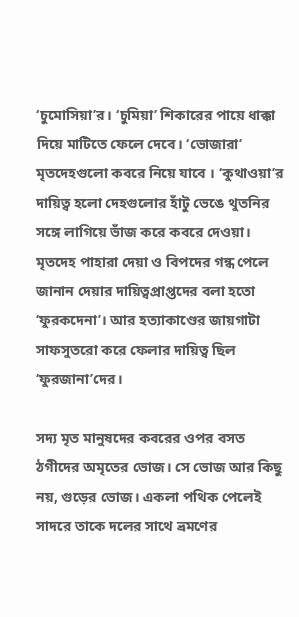‘চুমোসিয়া’র। ‘চুমিয়া’ শিকারের পায়ে ধাক্কা দিয়ে মাটিতে ফেলে দেবে। ‘ভোজারা’ মৃতদেহগুলো কবরে নিয়ে যাবে । ‘কুথাওয়া’র দায়িত্ব হলো দেহগুলোর হাঁটু ভেঙে থুতনির সঙ্গে লাগিয়ে ভাঁজ করে কবরে দেওয়া। মৃতদেহ পাহারা দেয়া ও বিপদের গন্ধ পেলে জানান দেয়ার দায়িত্বপ্রাপ্তদের বলা হতো ‘ফুরকদেনা’। আর হত্যাকাণ্ডের জায়গাটা সাফসুতরো করে ফেলার দায়িত্ব ছিল ‘ফুরজানা’দের।

সদ্য মৃত মানুষদের কবরের ওপর বসত ঠগীদের অমৃতের ভোজ। সে ভোজ আর কিছু নয়, গুড়ের ভোজ। একলা পথিক পেলেই সাদরে তাকে দলের সাথে ভ্রমণের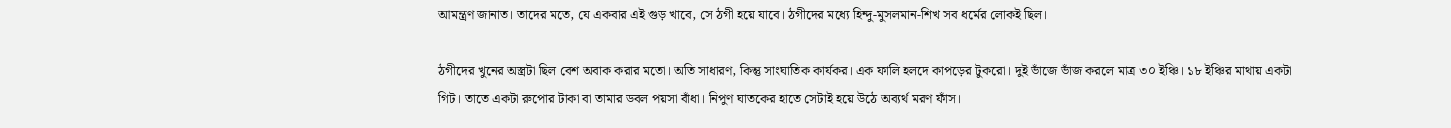আমন্ত্রণ জানাত। তাদের মতে, যে একবার এই গুড় খাবে, সে ঠগী হয়ে যাবে। ঠগীদের মধ্যে হিন্দু-মুসলমান-শিখ সব ধর্মের লোকই ছিল।

ঠগীদের খুনের অস্ত্রটা ছিল বেশ অবাক করার মতো। অতি সাধারণ, কিন্তু সাংঘাতিক কার্যকর। এক ফালি হলদে কাপড়ের টুকরো। দুই ভাঁজে ভাঁজ করলে মাত্র ৩০ ইঞ্চি। ১৮ ইঞ্চির মাথায় একটা গিট। তাতে একটা রুপোর টাকা বা তামার ডবল পয়সা বাঁধা। নিপুণ ঘাতকের হাতে সেটাই হয়ে উঠে অব্যর্থ মরণ ফাঁস।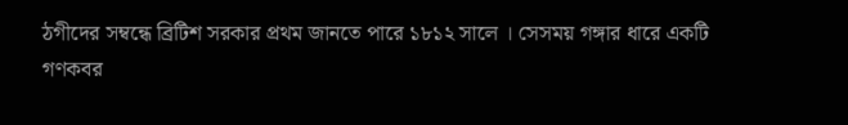ঠগীদের সম্বন্ধে ব্রিটিশ সরকার প্রথম জানতে পারে ১৮১২ সালে । সেসময় গঙ্গার ধারে একটি গণকবর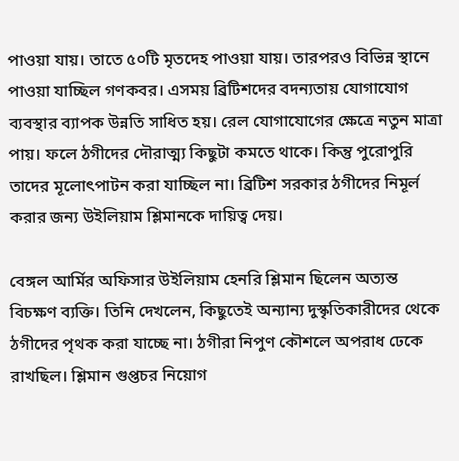পাওয়া যায়। তাতে ৫০টি মৃতদেহ পাওয়া যায়। তারপরও বিভিন্ন স্থানে পাওয়া যাচ্ছিল গণকবর। এসময় ব্রিটিশদের বদন্যতায় যোগাযোগ ব্যবস্থার ব্যাপক উন্নতি সাধিত হয়। রেল যোগাযোগের ক্ষেত্রে নতুন মাত্রা পায়। ফলে ঠগীদের দৌরাত্ম্য কিছুটা কমতে থাকে। কিন্তু পুরোপুরি তাদের মূলোৎপাটন করা যাচ্ছিল না। ব্রিটিশ সরকার ঠগীদের নিমূর্ল করার জন্য উইলিয়াম শ্লিমানকে দায়িত্ব দেয়।

বেঙ্গল আর্মির অফিসার উইলিয়াম হেনরি শ্লিমান ছিলেন অত্যন্ত বিচক্ষণ ব্যক্তি। তিনি দেখলেন, কিছুতেই অন্যান্য দুস্কৃতিকারীদের থেকে ঠগীদের পৃথক করা যাচ্ছে না। ঠগীরা নিপুণ কৌশলে অপরাধ ঢেকে রাখছিল। শ্লিমান গুপ্তচর নিয়োগ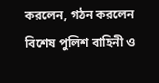করলেন, গঠন করলেন বিশেষ পুলিশ বাহিনী ও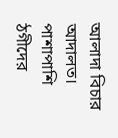আলাদা বিচার আদালত। পাশাপাশি ঠগীদের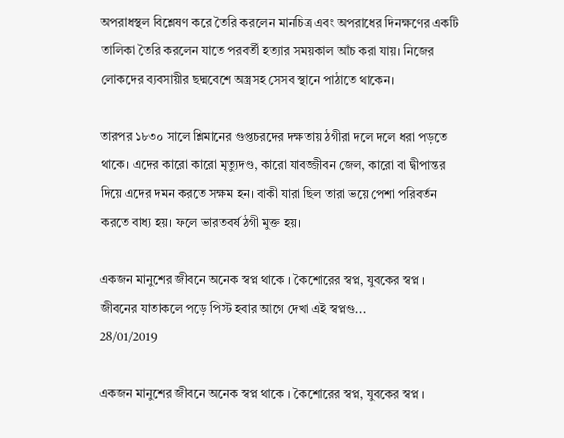অপরাধস্থল বিশ্লেষণ করে তৈরি করলেন মানচিত্র এবং অপরাধের দিনক্ষণের একটি তালিকা তৈরি করলেন যাতে পরবর্তী হত্যার সময়কাল আঁচ করা যায়। নিজের লোকদের ব্যবসায়ীর ছদ্মবেশে অস্ত্রসহ সেসব স্থানে পাঠাতে থাকেন।

তারপর ১৮৩০ সালে শ্লিমানের গুপ্তচরদের দক্ষতায় ঠগীরা দলে দলে ধরা পড়তে থাকে। এদের কারো কারো মৃত্যুদণ্ড, কারো যাবজ্জীবন জেল, কারো বা দ্বীপান্তর দিয়ে এদের দমন করতে সক্ষম হন। বাকী যারা ছিল তারা ভয়ে পেশা পরিবর্তন করতে বাধ্য হয়। ফলে ভারতবর্ষ ঠগী মুক্ত হয়।

একজন মানুশের জীবনে অনেক স্বপ্ন থাকে । কৈশোরের স্বপ্ন, যুবকের স্বপ্ন । জীবনের যাতাকলে পড়ে পিস্ট হবার আগে দেখা এই স্বপ্নগু...
28/01/2019

একজন মানুশের জীবনে অনেক স্বপ্ন থাকে । কৈশোরের স্বপ্ন, যুবকের স্বপ্ন ।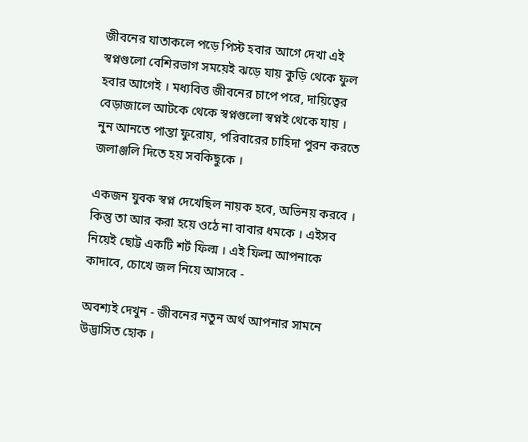জীবনের যাতাকলে পড়ে পিস্ট হবার আগে দেখা এই স্বপ্নগুলো বেশিরভাগ সময়েই ঝড়ে যায় কুড়ি থেকে ফুল হবার আগেই । মধ্যবিত্ত জীবনের চাপে পরে, দায়িত্বের বেড়াজালে আটকে থেকে স্বপ্নগুলো স্বপ্নই থেকে যায় ।
নুন আনতে পান্তা ফুরোয়, পরিবারের চাহিদা পুরন করতে জলাঞ্জলি দিতে হয় সবকিছুকে ।

একজন যুবক স্বপ্ন দেখেছিল নায়ক হবে, অভিনয় করবে । কিন্তু তা আর করা হয়ে ওঠে না বাবার ধমকে । এইসব নিয়েই ছোট্ট একটি শর্ট ফিল্ম । এই ফিল্ম আপনাকে কাদাবে, চোখে জল নিয়ে আসবে -

অবশ্যই দেখুন - জীবনের নতুন অর্থ আপনার সামনে উদ্ভাসিত হোক ।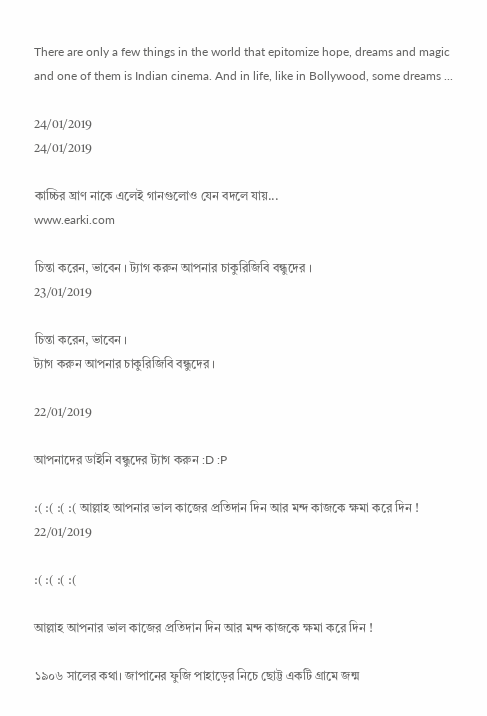There are only a few things in the world that epitomize hope, dreams and magic and one of them is Indian cinema. And in life, like in Bollywood, some dreams ...

24/01/2019
24/01/2019

কাচ্চির ঘ্রাণ নাকে এলেই গানগুলোও যেন বদলে যায়...
www.earki.com

চিন্তা করেন, ভাবেন । ট্যাগ করুন আপনার চাকুরিজিবি বন্ধুদের ।
23/01/2019

চিন্তা করেন, ভাবেন ।
ট্যাগ করুন আপনার চাকুরিজিবি বন্ধুদের ।

22/01/2019

আপনাদের ডাইনি বন্ধুদের ট্যাগ করুন :D :P

:( :( :( :( আল্লাহ আপনার ভাল কাজের প্রতিদান দিন আর মন্দ কাজকে ক্ষমা করে দিন !
22/01/2019

:( :( :( :(

আল্লাহ আপনার ভাল কাজের প্রতিদান দিন আর মন্দ কাজকে ক্ষমা করে দিন !

১৯০৬ সালের কথা। জাপানের ফুজি পাহাড়ের নিচে ছোট্ট একটি গ্রামে জন্ম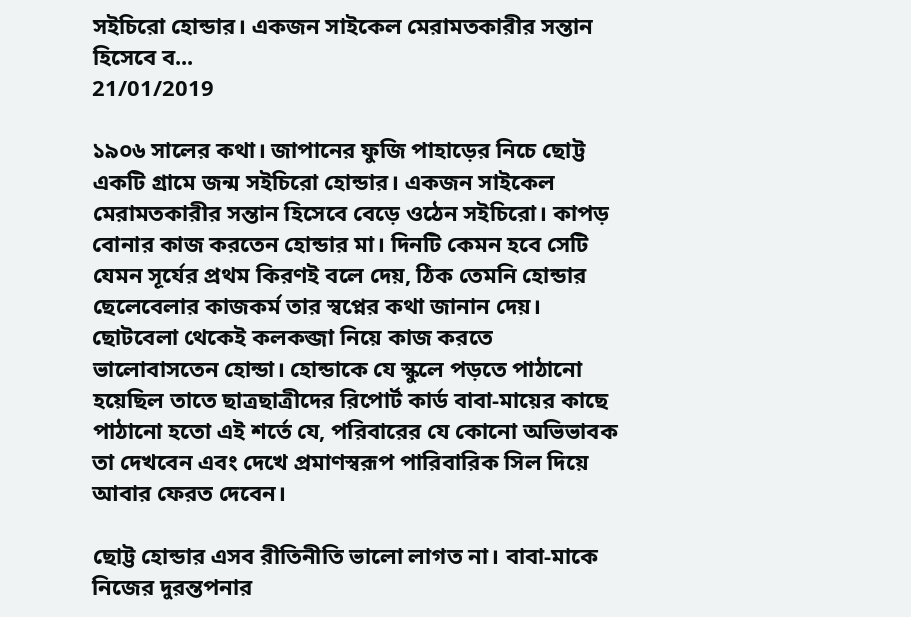সইচিরো হোন্ডার। একজন সাইকেল মেরামতকারীর সন্তান হিসেবে ব...
21/01/2019

১৯০৬ সালের কথা। জাপানের ফুজি পাহাড়ের নিচে ছোট্ট একটি গ্রামে জন্ম সইচিরো হোন্ডার। একজন সাইকেল মেরামতকারীর সন্তান হিসেবে বেড়ে ওঠেন সইচিরো। কাপড় বোনার কাজ করতেন হোন্ডার মা। দিনটি কেমন হবে সেটি যেমন সূর্যের প্রথম কিরণই বলে দেয়, ঠিক তেমনি হোন্ডার ছেলেবেলার কাজকর্ম তার স্বপ্নের কথা জানান দেয়।
ছোটবেলা থেকেই কলকব্জা নিয়ে কাজ করতে ভালোবাসতেন হোন্ডা। হোন্ডাকে যে স্কুলে পড়তে পাঠানো হয়েছিল তাতে ছাত্রছাত্রীদের রিপোর্ট কার্ড বাবা-মায়ের কাছে পাঠানো হতো এই শর্তে যে, পরিবারের যে কোনো অভিভাবক তা দেখবেন এবং দেখে প্রমাণস্বরূপ পারিবারিক সিল দিয়ে আবার ফেরত দেবেন।

ছোট্ট হোন্ডার এসব রীতিনীতি ভালো লাগত না। বাবা-মাকে নিজের দুরন্তপনার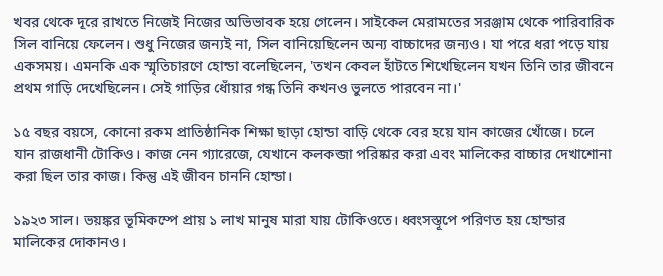খবর থেকে দূরে রাখতে নিজেই নিজের অভিভাবক হয়ে গেলেন। সাইকেল মেরামতের সরঞ্জাম থেকে পারিবারিক সিল বানিয়ে ফেলেন। শুধু নিজের জন্যই না, সিল বানিয়েছিলেন অন্য বাচ্চাদের জন্যও। যা পরে ধরা পড়ে যায় একসময়। এমনকি এক স্মৃতিচারণে হোন্ডা বলেছিলেন, 'তখন কেবল হাঁটতে শিখেছিলেন যখন তিনি তার জীবনে প্রথম গাড়ি দেখেছিলেন। সেই গাড়ির ধোঁয়ার গন্ধ তিনি কখনও ভুলতে পারবেন না।'

১৫ বছর বয়সে, কোনো রকম প্রাতিষ্ঠানিক শিক্ষা ছাড়া হোন্ডা বাড়ি থেকে বের হয়ে যান কাজের খোঁজে। চলে যান রাজধানী টোকিও। কাজ নেন গ্যারেজে, যেখানে কলকব্জা পরিষ্কার করা এবং মালিকের বাচ্চার দেখাশোনা করা ছিল তার কাজ। কিন্তু এই জীবন চাননি হোন্ডা।

১৯২৩ সাল। ভয়ঙ্কর ভূমিকম্পে প্রায় ১ লাখ মানুষ মারা যায় টোকিওতে। ধ্বংসস্তূপে পরিণত হয় হোন্ডার মালিকের দোকানও।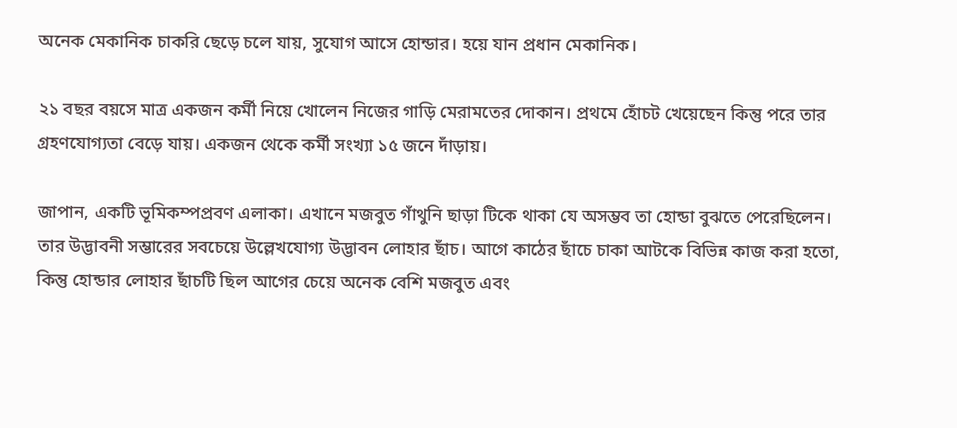অনেক মেকানিক চাকরি ছেড়ে চলে যায়, সুযোগ আসে হোন্ডার। হয়ে যান প্রধান মেকানিক।

২১ বছর বয়সে মাত্র একজন কর্মী নিয়ে খোলেন নিজের গাড়ি মেরামতের দোকান। প্রথমে হোঁচট খেয়েছেন কিন্তু পরে তার গ্রহণযোগ্যতা বেড়ে যায়। একজন থেকে কর্মী সংখ্যা ১৫ জনে দাঁড়ায়।

জাপান, একটি ভূমিকম্পপ্রবণ এলাকা। এখানে মজবুত গাঁথুনি ছাড়া টিকে থাকা যে অসম্ভব তা হোন্ডা বুঝতে পেরেছিলেন। তার উদ্ভাবনী সম্ভারের সবচেয়ে উল্লেখযোগ্য উদ্ভাবন লোহার ছাঁচ। আগে কাঠের ছাঁচে চাকা আটকে বিভিন্ন কাজ করা হতো, কিন্তু হোন্ডার লোহার ছাঁচটি ছিল আগের চেয়ে অনেক বেশি মজবুত এবং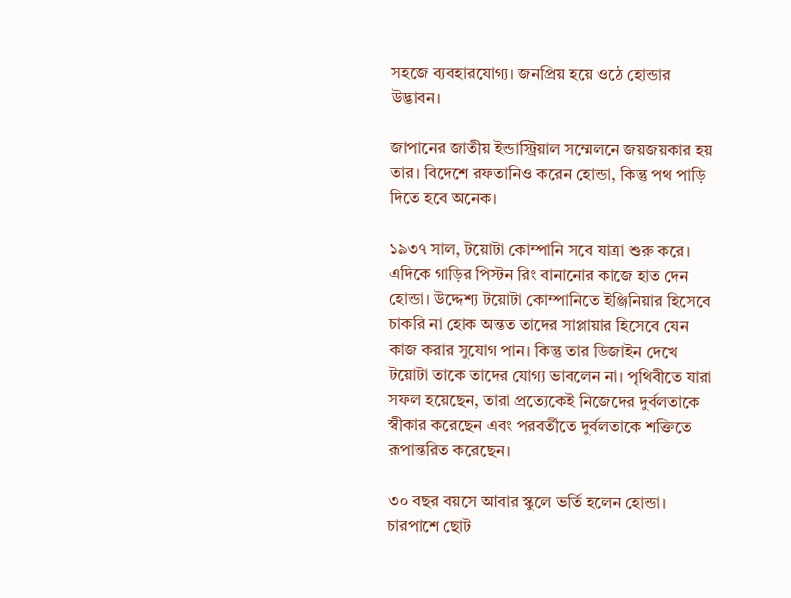সহজে ব্যবহারযোগ্য। জনপ্রিয় হয়ে ওঠে হোন্ডার উদ্ভাবন।

জাপানের জাতীয় ইন্ডাস্ট্রিয়াল সম্মেলনে জয়জয়কার হয় তার। বিদেশে রফতানিও করেন হোন্ডা, কিন্তু পথ পাড়ি দিতে হবে অনেক।

১৯৩৭ সাল, টয়োটা কোম্পানি সবে যাত্রা শুরু করে। এদিকে গাড়ির পিস্টন রিং বানানোর কাজে হাত দেন হোন্ডা। উদ্দেশ্য টয়োটা কোম্পানিতে ইঞ্জিনিয়ার হিসেবে চাকরি না হোক অন্তত তাদের সাপ্লায়ার হিসেবে যেন কাজ করার সুযোগ পান। কিন্তু তার ডিজাইন দেখে টয়োটা তাকে তাদের যোগ্য ভাবলেন না। পৃথিবীতে যারা সফল হয়েছেন, তারা প্রত্যেকেই নিজেদের দুর্বলতাকে স্বীকার করেছেন এবং পরবর্তীতে দুর্বলতাকে শক্তিতে রূপান্তরিত করেছেন।

৩০ বছর বয়সে আবার স্কুলে ভর্তি হলেন হোন্ডা। চারপাশে ছোট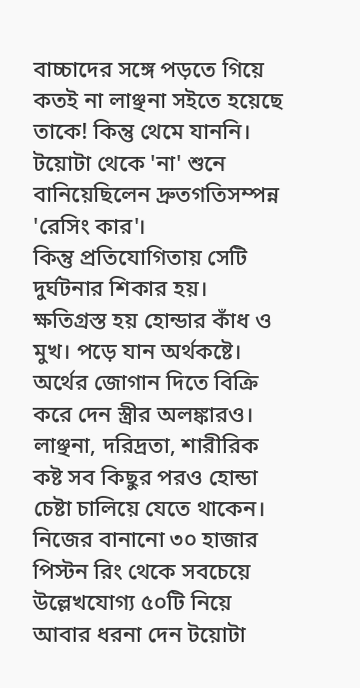বাচ্চাদের সঙ্গে পড়তে গিয়ে কতই না লাঞ্ছনা সইতে হয়েছে তাকে! কিন্তু থেমে যাননি। টয়োটা থেকে 'না' শুনে বানিয়েছিলেন দ্রুতগতিসম্পন্ন 'রেসিং কার'।
কিন্তু প্রতিযোগিতায় সেটি দুর্ঘটনার শিকার হয়। ক্ষতিগ্রস্ত হয় হোন্ডার কাঁধ ও মুখ। পড়ে যান অর্থকষ্টে। অর্থের জোগান দিতে বিক্রি করে দেন স্ত্রীর অলঙ্কারও। লাঞ্ছনা, দরিদ্রতা, শারীরিক কষ্ট সব কিছুর পরও হোন্ডা চেষ্টা চালিয়ে যেতে থাকেন।
নিজের বানানো ৩০ হাজার পিস্টন রিং থেকে সবচেয়ে উল্লেখযোগ্য ৫০টি নিয়ে আবার ধরনা দেন টয়োটা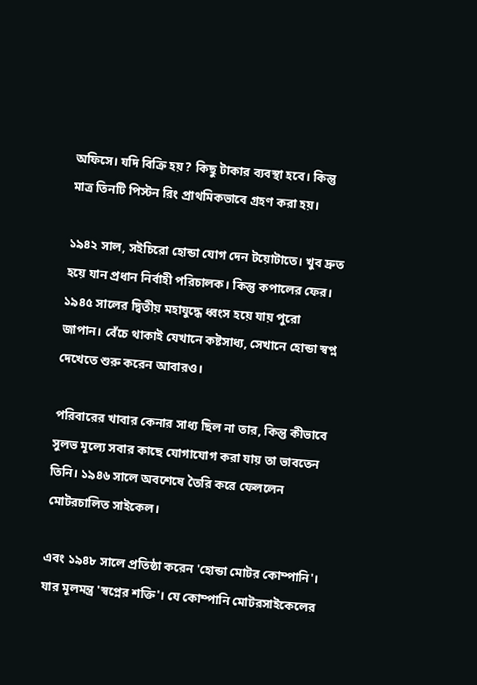অফিসে। যদি বিক্রি হয়? কিছু টাকার ব্যবস্থা হবে। কিন্তু মাত্র তিনটি পিস্টন রিং প্রাথমিকভাবে গ্রহণ করা হয়।

১৯৪২ সাল, সইচিরো হোন্ডা যোগ দেন টয়োটাতে। খুব দ্রুত হয়ে যান প্রধান নির্বাহী পরিচালক। কিন্তু কপালের ফের। ১৯৪৫ সালের দ্বিতীয় মহাযুদ্ধে ধ্বংস হয়ে যায় পুরো জাপান। বেঁচে থাকাই যেখানে কষ্টসাধ্য, সেখানে হোন্ডা স্বপ্ন দেখেতে শুরু করেন আবারও।

পরিবারের খাবার কেনার সাধ্য ছিল না তার, কিন্তু কীভাবে সুলভ মূল্যে সবার কাছে যোগাযোগ করা যায় তা ভাবতেন তিনি। ১৯৪৬ সালে অবশেষে তৈরি করে ফেললেন মোটরচালিত সাইকেল।

এবং ১৯৪৮ সালে প্রতিষ্ঠা করেন 'হোন্ডা মোটর কোম্পানি'। যার মূলমন্ত্র 'স্বপ্নের শক্তি'। যে কোম্পানি মোটরসাইকেলের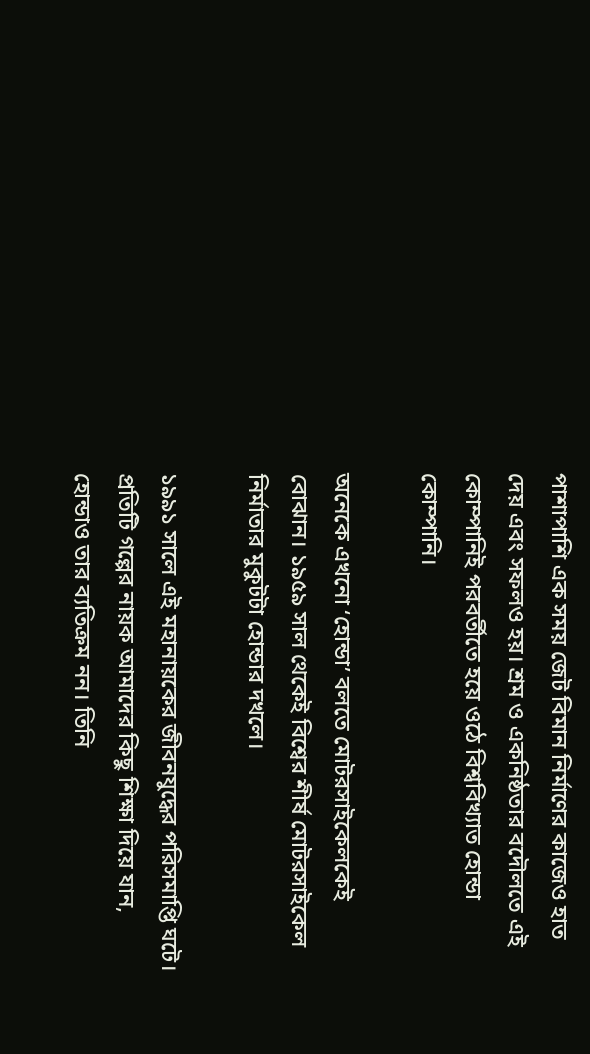পাশাপাশি এক সময় জেট বিমান নির্মাণের কাজেও হাত দেয় এবং সফলও হয়। শ্রম ও একনিষ্ঠতার বদৌলতে এই কোম্পানিই পরবর্তীতে হয়ে ওঠে বিশ্ববিখ্যাত হোন্ডা কোম্পানি।

অনেকে এখনো ‘হোন্ডা’ বলতে মোটরসাইকেলকেই বোঝান। ১৯৫৯ সাল থেকেই বিশ্বের শীর্ষ মোটরসাইকেল নির্মাতার মুকুটটা হোন্ডার দখলে।

১৯৯১ সালে এই মহানায়কের জীবনযুদ্ধের পরিসমাপ্তি ঘটে। প্রতিটি গল্পের নায়ক আমাদের কিছু শিক্ষা দিয়ে যান, হোন্ডাও তার ব্যতিক্রম নন। তিনি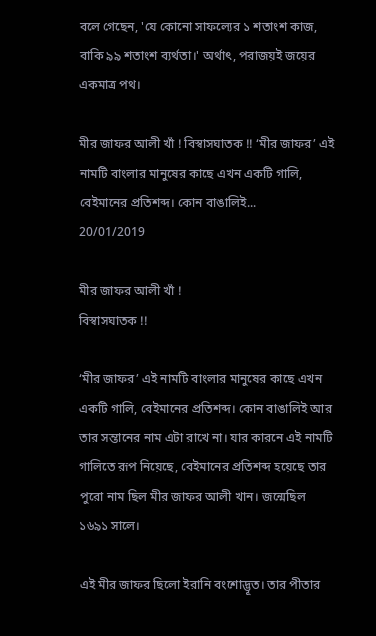বলে গেছেন, 'যে কোনো সাফল্যের ১ শতাংশ কাজ, বাকি ৯৯ শতাংশ ব্যর্থতা।' অর্থাৎ, পরাজয়ই জয়ের একমাত্র পথ।

মীর জাফর আলী খাঁ ! বিস্বাসঘাতক !! ‘মীর জাফর’ এই নামটি বাংলার মানুষের কাছে এখন একটি গালি, বেইমানের প্রতিশব্দ। কোন বাঙালিই...
20/01/2019

মীর জাফর আলী খাঁ !
বিস্বাসঘাতক !!

‘মীর জাফর’ এই নামটি বাংলার মানুষের কাছে এখন একটি গালি, বেইমানের প্রতিশব্দ। কোন বাঙালিই আর তার সন্তানের নাম এটা রাখে না। যার কারনে এই নামটি গালিতে রূপ নিয়েছে, বেইমানের প্রতিশব্দ হয়েছে তার পুরো নাম ছিল মীর জাফর আলী খান। জন্মেছিল ১৬৯১ সালে।

এই মীর জাফর ছিলো ইরানি বংশোদ্ভূত। তার পীতার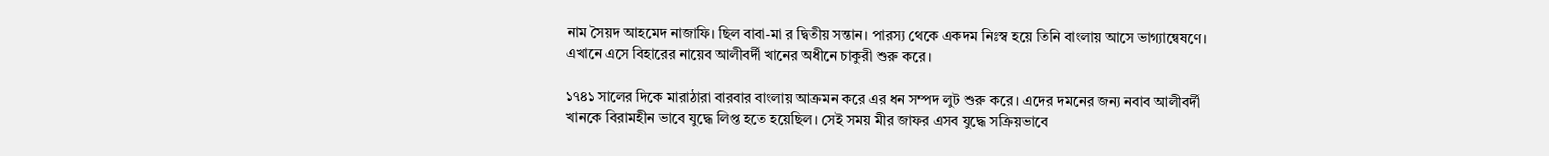নাম সৈয়দ আহমেদ নাজাফি। ছিল বাবা-মা র দ্বিতীয় সন্তান। পারস্য থেকে একদম নিঃস্ব হয়ে তিনি বাংলায় আসে ভাগ্যান্বেষণে। এখানে এসে বিহারের নায়েব আলীবর্দী খানের অধীনে চাকুরী শুরু করে।

১৭৪১ সালের দিকে মারাঠারা বারবার বাংলায় আক্রমন করে এর ধন সম্পদ লুট শুরু করে। এদের দমনের জন্য নবাব আলীবর্দী খানকে বিরামহীন ভাবে যুদ্ধে লিপ্ত হতে হয়েছিল। সেই সময় মীর জাফর এসব যুদ্ধে সক্রিয়ভাবে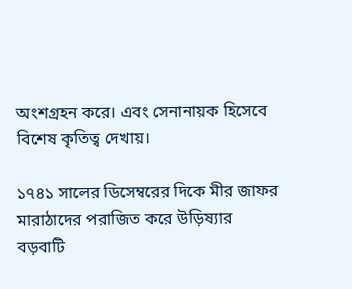অংশগ্রহন করে। এবং সেনানায়ক হিসেবে বিশেষ কৃতিত্ব দেখায়।

১৭৪১ সালের ডিসেম্বরের দিকে মীর জাফর মারাঠাদের পরাজিত করে উড়িষ্যার বড়বাটি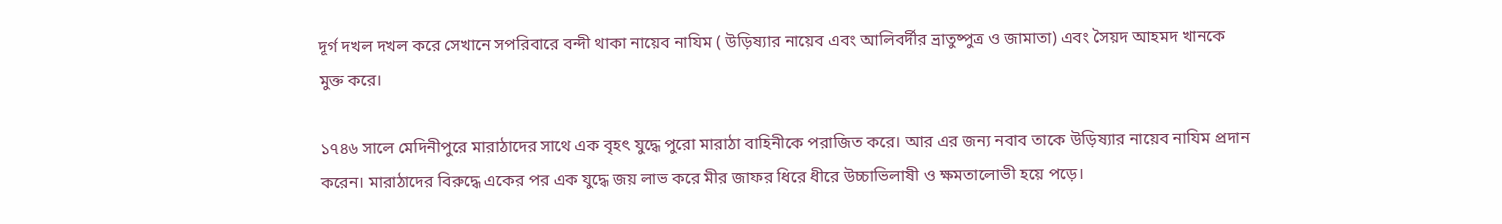দূর্গ দখল দখল করে সেখানে সপরিবারে বন্দী থাকা নায়েব নাযিম ( উড়িষ্যার নায়েব এবং আলিবর্দীর ভ্রাতুষ্পুত্র ও জামাতা) এবং সৈয়দ আহমদ খানকে মুক্ত করে।

১৭৪৬ সালে মেদিনীপুরে মারাঠাদের সাথে এক বৃহৎ যুদ্ধে পুরো মারাঠা বাহিনীকে পরাজিত করে। আর এর জন্য নবাব তাকে উড়িষ্যার নায়েব নাযিম প্রদান করেন। মারাঠাদের বিরুদ্ধে একের পর এক যুদ্ধে জয় লাভ করে মীর জাফর ধিরে ধীরে উচ্চাভিলাষী ও ক্ষমতালোভী হয়ে পড়ে।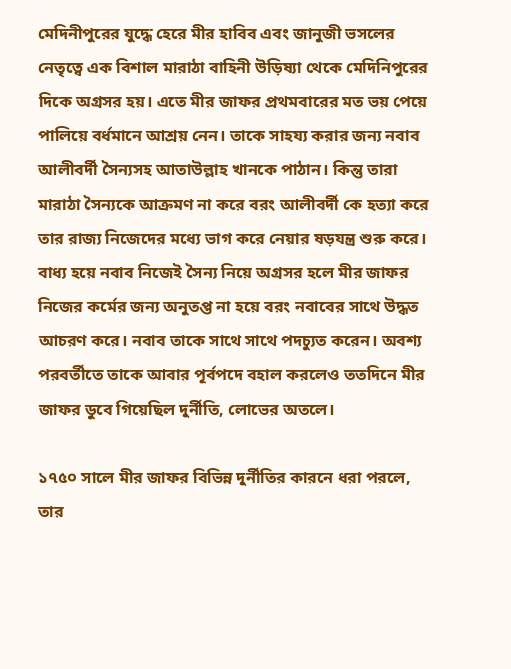মেদিনীপুরের যুদ্ধে হেরে মীর হাবিব এবং জানুজী ভসলের নেতৃত্বে এক বিশাল মারাঠা বাহিনী উড়িষ্যা থেকে মেদিনিপুরের দিকে অগ্রসর হয়। এতে মীর জাফর প্রথমবারের মত ভয় পেয়ে পালিয়ে বর্ধমানে আশ্রয় নেন। তাকে সাহয্য করার জন্য নবাব আলীবর্দী সৈন্যসহ আতাউল্লাহ খানকে পাঠান। কিন্তু তারা মারাঠা সৈন্যকে আক্রমণ না করে বরং আলীবর্দী কে হত্যা করে তার রাজ্য নিজেদের মধ্যে ভাগ করে নেয়ার ষড়যন্ত্র শুরু করে। বাধ্য হয়ে নবাব নিজেই সৈন্য নিয়ে অগ্রসর হলে মীর জাফর নিজের কর্মের জন্য অনুতপ্ত না হয়ে বরং নবাবের সাথে উদ্ধত আচরণ করে। নবাব তাকে সাথে সাথে পদচ্যুত করেন। অবশ্য পরবর্তীতে তাকে আবার পূর্বপদে বহাল করলেও ততদিনে মীর জাফর ডুবে গিয়েছিল দুর্নীতি, লোভের অতলে।

১৭৫০ সালে মীর জাফর বিভিন্ন দুর্নীতির কারনে ধরা পরলে, তার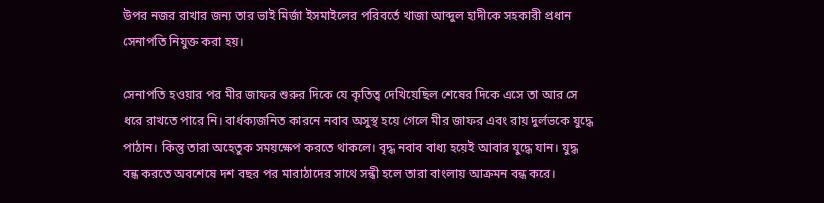উপর নজর রাখার জন্য তার ভাই মির্জা ইসমাইলের পরিবর্তে খাজা আব্দুল হাদীকে সহকারী প্রধান সেনাপতি নিযুক্ত করা হয়।

সেনাপতি হওয়ার পর মীর জাফর শুরুর দিকে যে কৃতিত্ব দেখিয়েছিল শেষের দিকে এসে তা আর সে ধরে রাখতে পারে নি। বার্ধক্যজনিত কারনে নবাব অসুস্থ হয়ে গেলে মীর জাফর এবং রায় দুর্লভকে যুদ্ধে পাঠান। কিন্তু তারা অহেতুক সময়ক্ষেপ করতে থাকলে। বৃদ্ধ নবাব বাধ্য হয়েই আবার যুদ্ধে যান। যুদ্ধ বন্ধ করতে অবশেষে দশ বছর পর মারাঠাদের সাথে সন্ধী হলে তারা বাংলায় আক্রমন বন্ধ করে।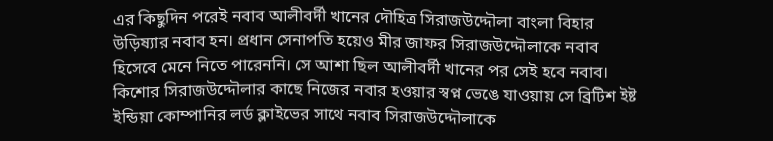এর কিছুদিন পরেই নবাব আলীবর্দী খানের দৌহিত্র সিরাজউদ্দৌলা বাংলা বিহার উড়িষ্যার নবাব হন। প্রধান সেনাপতি হয়েও মীর জাফর সিরাজউদ্দৌলাকে নবাব হিসেবে মেনে নিতে পারেননি। সে আশা ছিল আলীবর্দী খানের পর সেই হবে নবাব। কিশোর সিরাজউদ্দৌলার কাছে নিজের নবার হওয়ার স্বপ্ন ভেঙে যাওয়ায় সে ব্রিটিশ ইষ্ট ইন্ডিয়া কোম্পানির লর্ড ক্লাইভের সাথে নবাব সিরাজউদ্দৌলাকে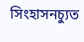সিংহাসনচ্যুত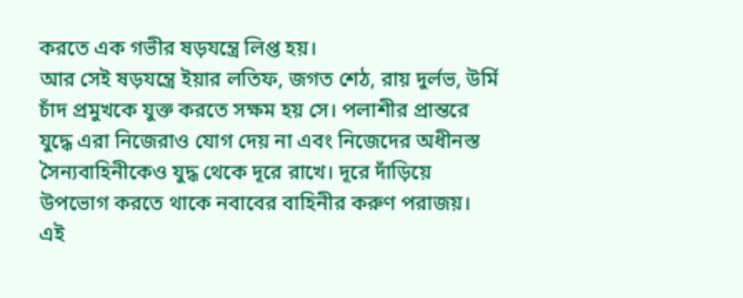করতে এক গভীর ষড়যন্ত্রে লিপ্ত হয়।
আর সেই ষড়যন্ত্রে ইয়ার লতিফ, জগত শেঠ, রায় দুর্লভ, উর্মি চাঁদ প্রমুখকে যুক্ত করতে সক্ষম হয় সে। পলাশীর প্রান্তরে যুদ্ধে এরা নিজেরাও যোগ দেয় না এবং নিজেদের অধীনস্ত সৈন্যবাহিনীকেও যুদ্ধ থেকে দূরে রাখে। দূরে দাঁড়িয়ে উপভোগ করতে থাকে নবাবের বাহিনীর করুণ পরাজয়।
এই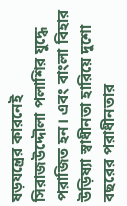ষড়যন্ত্রের কারনেই সিরাজউদ্দৌলা পলাশির যুদ্ধে পরাজিত হন। এবং বাংলা বিহার উড়িষ্যা স্বাধীনতা হারিয়ে দুশো বছরের পরাধীনতার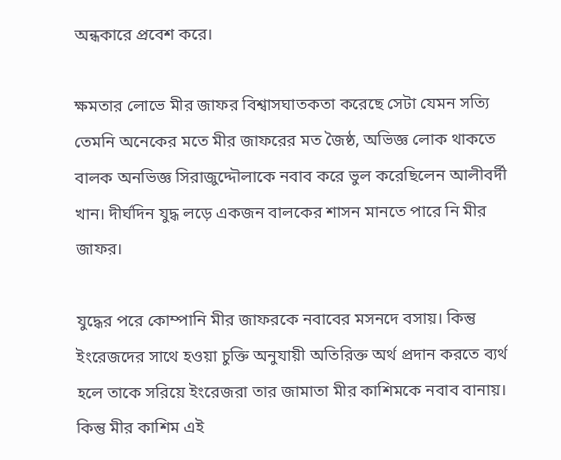অন্ধকারে প্রবেশ করে।

ক্ষমতার লোভে মীর জাফর বিশ্বাসঘাতকতা করেছে সেটা যেমন সত্যি তেমনি অনেকের মতে মীর জাফরের মত জৈষ্ঠ, অভিজ্ঞ লোক থাকতে বালক অনভিজ্ঞ সিরাজুদ্দৌলাকে নবাব করে ভুল করেছিলেন আলীবর্দী খান। দীর্ঘদিন যুদ্ধ লড়ে একজন বালকের শাসন মানতে পারে নি মীর জাফর।

যুদ্ধের পরে কোম্পানি মীর জাফরকে নবাবের মসনদে বসায়। কিন্তু ইংরেজদের সাথে হওয়া চুক্তি অনুযায়ী অতিরিক্ত অর্থ প্রদান করতে ব্যর্থ হলে তাকে সরিয়ে ইংরেজরা তার জামাতা মীর কাশিমকে নবাব বানায়। কিন্তু মীর কাশিম এই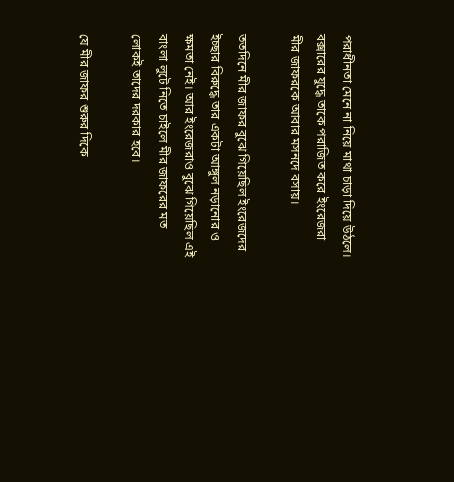পরাধীনতা মেনে না নিয়ে মাথা চাড়া দিয়ে উঠলে। বক্সারের যুদ্ধে তাকে পরাজিত করে ইংরেজরা মীর জাফরকে আবার মসনদে বসায়।

ততদিনে মীর জাফর বুঝে গিয়েছিল ইংরেজদের ইচ্ছার বিরুদ্ধে তার একটা আঙ্গুল নড়ানোর ও ক্ষমতা নেই। আর ইংরেজরাও বুঝে গিয়েছিল এই বাংলা লুটে নিতে চাইলে মীর জাফরের মত লোকই তাদের দরকার হবে।

যে মীর জাফর শুরুর দিকে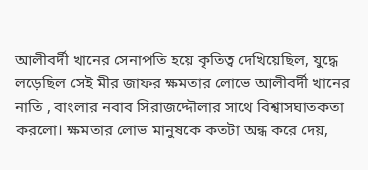আলীবর্দী খানের সেনাপতি হয়ে কৃতিত্ব দেখিয়েছিল, যুদ্ধে লড়েছিল সেই মীর জাফর ক্ষমতার লোভে আলীবর্দী খানের নাতি , বাংলার নবাব সিরাজদ্দৌলার সাথে বিশ্বাসঘাতকতা করলো। ক্ষমতার লোভ মানুষকে কতটা অন্ধ করে দেয়,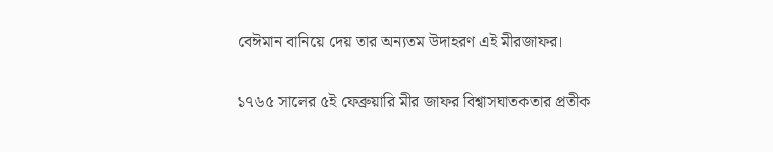বেঈমান বানিয়ে দেয় তার অন্যতম উদাহরণ এই মীরজাফর।

১৭৬৫ সালের ৫ই ফেব্রুয়ারি মীর জাফর বিশ্বাসঘাতকতার প্রতীক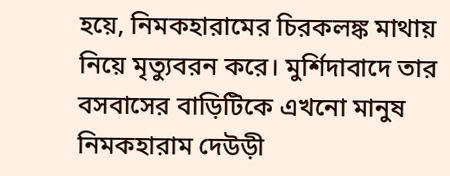হয়ে, নিমকহারামের চিরকলঙ্ক মাথায় নিয়ে মৃত্যুবরন করে। মুর্শিদাবাদে তার বসবাসের বাড়িটিকে এখনো মানুষ নিমকহারাম দেউড়ী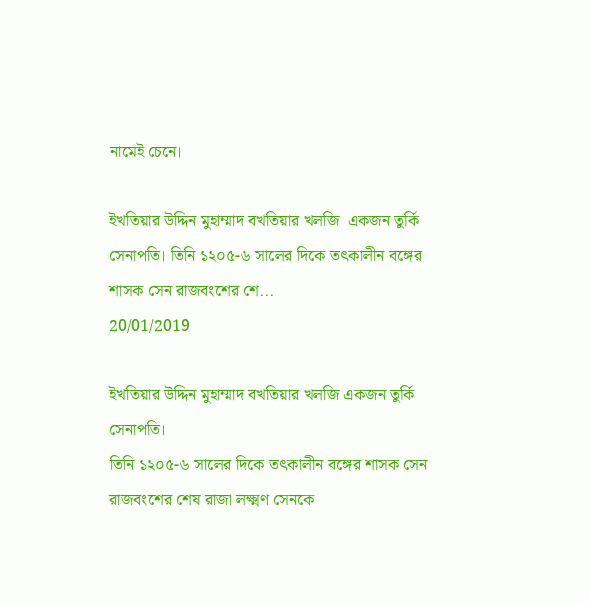নামেই চেনে।

ইখতিয়ার উদ্দিন মুহাম্মাদ বখতিয়ার খলজি  একজন তুর্কি সেনাপতি। তিনি ১২০৫-৬ সালের দিকে তৎকালীন বঙ্গের শাসক সেন রাজবংশের শে...
20/01/2019

ইখতিয়ার উদ্দিন মুহাম্মাদ বখতিয়ার খলজি একজন তুর্কি সেনাপতি।
তিনি ১২০৫-৬ সালের দিকে তৎকালীন বঙ্গের শাসক সেন রাজবংশের শেষ রাজা লক্ষ্মণ সেনকে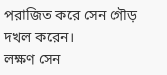পরাজিত করে সেন গৌড় দখল করেন।
লক্ষণ সেন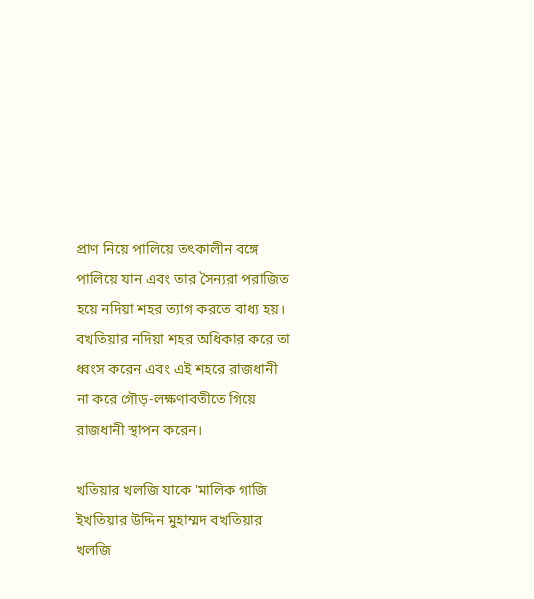প্রাণ নিয়ে পালিয়ে তৎকালীন বঙ্গে পালিয়ে যান এবং তার সৈন্যরা পরাজিত হয়ে নদিয়া শহর ত্যাগ করতে বাধ্য হয়।
বখতিয়ার নদিয়া শহর অধিকার করে তা ধ্বংস করেন এবং এই শহরে রাজধানী না করে গৌড়-লক্ষণাবতীতে গিয়ে রাজধানী স্থাপন করেন।

খতিয়ার খলজি যাকে 'মালিক গাজি ইখতিয়ার উদ্দিন মুহাম্মদ বখতিয়ার খলজি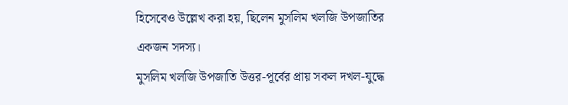হিসেবেও উল্লেখ করা হয়, ছিলেন মুসলিম খলজি উপজাতির একজন সদস্য।
মুসলিম খলজি উপজাতি উত্তর-পূর্বের প্রায় সকল দখল-যুদ্ধে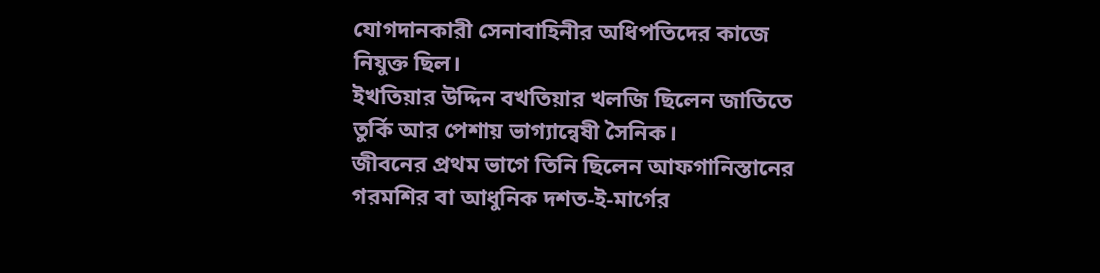যোগদানকারী সেনাবাহিনীর অধিপতিদের কাজে নিযুক্ত ছিল।
ইখতিয়ার উদ্দিন বখতিয়ার খলজি ছিলেন জাতিতে তুর্কি আর পেশায় ভাগ্যান্বেষী সৈনিক।
জীবনের প্রথম ভাগে তিনি ছিলেন আফগানিস্তানের গরমশির বা আধুনিক দশত-ই-মার্গের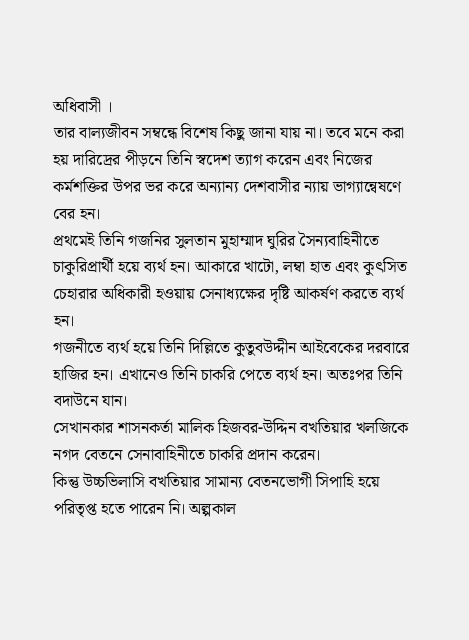অধিবাসী ।
তার বাল্যজীবন সম্বন্ধে বিশেষ কিছু জানা যায় না। তবে মনে করা হয় দারিদ্রের পীড়নে তিনি স্বদেশ ত্যাগ করেন এবং নিজের কর্মশক্তির উপর ভর করে অন্যান্য দেশবাসীর ন্যায় ভাগ্যান্বেষণে বের হন।
প্রথমেই তিনি গজনির সুলতান মুহাম্মাদ ঘুরির সৈন্যবাহিনীতে চাকুরিপ্রার্থী হয়ে ব্যর্থ হন। আকারে খাটো, লম্বা হাত এবং কুৎসিত চেহারার অধিকারী হওয়ায় সেনাধ্যক্ষের দৃষ্টি আকর্ষণ করতে ব্যর্থ হন।
গজনীতে ব্যর্থ হয়ে তিনি দিল্লিতে কুতুবউদ্দীন আইবেকের দরবারে হাজির হন। এখানেও তিনি চাকরি পেতে ব্যর্থ হন। অতঃপর তিনি বদাউনে যান।
সেখানকার শাসনকর্তা মালিক হিজবর-উদ্দিন বখতিয়ার খলজিকে নগদ বেতনে সেনাবাহিনীতে চাকরি প্রদান করেন।
কিন্তু উচ্চভিলাসি বখতিয়ার সামান্য বেতনভোগী সিপাহি হয়ে পরিতৃপ্ত হতে পারেন নি। অল্পকাল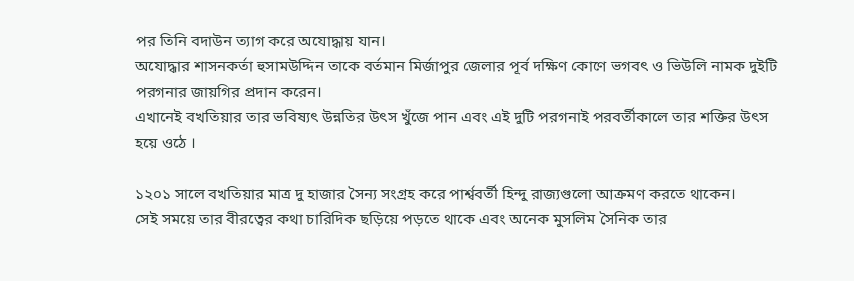পর তিনি বদাউন ত্যাগ করে অযোদ্ধায় যান।
অযোদ্ধার শাসনকর্তা হুসামউদ্দিন তাকে বর্তমান মির্জাপুর জেলার পূর্ব দক্ষিণ কোণে ভগবৎ ও ভিউলি নামক দুইটি পরগনার জায়গির প্রদান করেন।
এখানেই বখতিয়ার তার ভবিষ্যৎ উন্নতির উৎস খুঁজে পান এবং এই দুটি পরগনাই পরবর্তীকালে তার শক্তির উৎস হয়ে ওঠে ।

১২০১ সালে বখতিয়ার মাত্র দু হাজার সৈন্য সংগ্রহ করে পার্শ্ববর্তী হিন্দু রাজ্যগুলো আক্রমণ করতে থাকেন।
সেই সময়ে তার বীরত্বের কথা চারিদিক ছড়িয়ে পড়তে থাকে এবং অনেক মুসলিম সৈনিক তার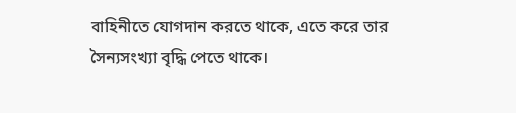বাহিনীতে যোগদান করতে থাকে, এতে করে তার সৈন্যসংখ্যা বৃদ্ধি পেতে থাকে।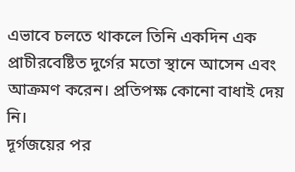এভাবে চলতে থাকলে তিনি একদিন এক প্রাচীরবেষ্টিত দুর্গের মতো স্থানে আসেন এবং আক্রমণ করেন। প্রতিপক্ষ কোনো বাধাই দেয় নি।
দূর্গজয়ের পর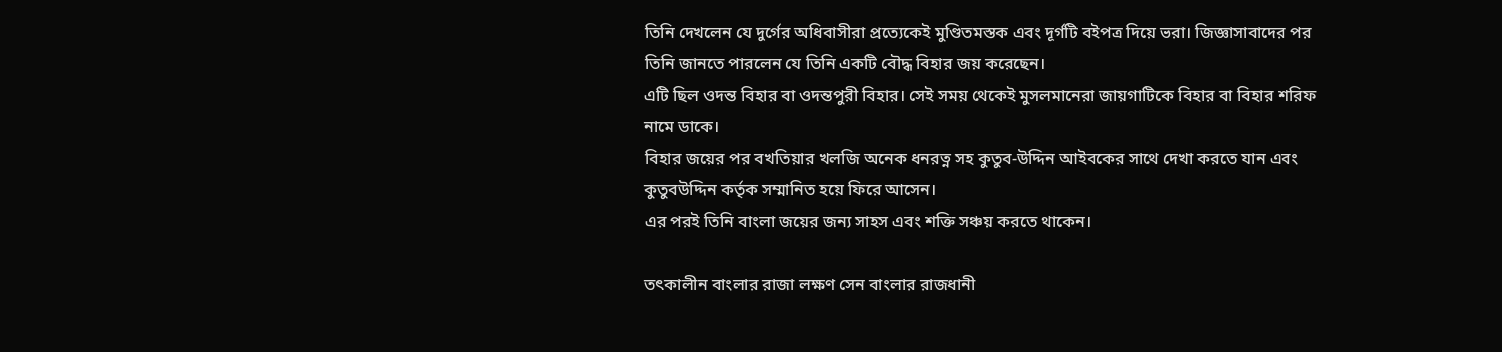তিনি দেখলেন যে দুর্গের অধিবাসীরা প্রত্যেকেই মুণ্ডিতমস্তক এবং দূর্গটি বইপত্র দিয়ে ভরা। জিজ্ঞাসাবাদের পর তিনি জানতে পারলেন যে তিনি একটি বৌদ্ধ বিহার জয় করেছেন।
এটি ছিল ওদন্ত বিহার বা ওদন্তপুরী বিহার। সেই সময় থেকেই মুসলমানেরা জায়গাটিকে বিহার বা বিহার শরিফ নামে ডাকে।
বিহার জয়ের পর বখতিয়ার খলজি অনেক ধনরত্ন সহ কুতুব-উদ্দিন আইবকের সাথে দেখা করতে যান এবং কুতুবউদ্দিন কর্তৃক সম্মানিত হয়ে ফিরে আসেন।
এর পরই তিনি বাংলা জয়ের জন্য সাহস এবং শক্তি সঞ্চয় করতে থাকেন।

তৎকালীন বাংলার রাজা লক্ষণ সেন বাংলার রাজধানী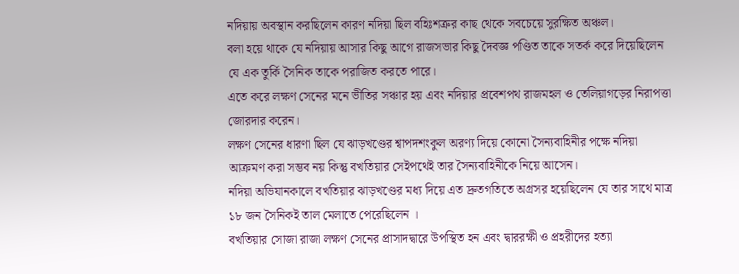নদিয়ায় অবস্থান করছিলেন কারণ নদিয়া ছিল বহিঃশত্রুর কাছ থেকে সবচেয়ে সুরক্ষিত অঞ্চল।
বলা হয়ে থাকে যে নদিয়ায় আসার কিছু আগে রাজসভার কিছু দৈবজ্ঞ পণ্ডিত তাকে সতর্ক করে দিয়েছিলেন যে এক তুর্কি সৈনিক তাকে পরাজিত করতে পারে।
এতে করে লক্ষণ সেনের মনে ভীতির সঞ্চার হয় এবং নদিয়ার প্রবেশপথ রাজমহল ও তেলিয়াগড়ের নিরাপত্তা জোরদার করেন।
লক্ষণ সেনের ধারণা ছিল যে ঝাড়খণ্ডের শ্বাপদশংকুল অরণ্য দিয়ে কোনো সৈন্যবাহিনীর পক্ষে নদিয়া আক্রমণ করা সম্ভব নয় কিন্তু বখতিয়ার সেইপথেই তার সৈন্যবাহিনীকে নিয়ে আসেন।
নদিয়া অভিযানকালে বখতিয়ার ঝাড়খণ্ডের মধ্য দিয়ে এত দ্রুতগতিতে অগ্রসর হয়েছিলেন যে তার সাথে মাত্র ১৮ জন সৈনিকই তাল মেলাতে পেরেছিলেন ।
বখতিয়ার সোজা রাজা লক্ষণ সেনের প্রাসাদদ্বারে উপস্থিত হন এবং দ্বাররক্ষী ও প্রহরীদের হত্যা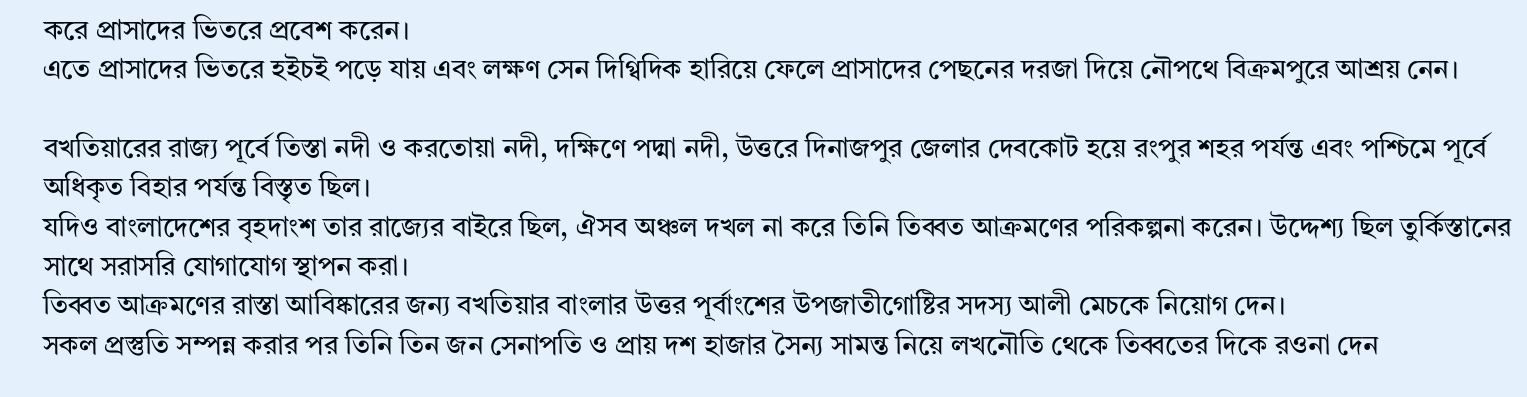করে প্রাসাদের ভিতরে প্রবেশ করেন।
এতে প্রাসাদের ভিতরে হইচই পড়ে যায় এবং লক্ষণ সেন দিগ্বিদিক হারিয়ে ফেলে প্রাসাদের পেছনের দরজা দিয়ে নৌপথে বিক্রমপুরে আশ্রয় নেন।

বখতিয়ারের রাজ্য পূর্বে তিস্তা নদী ও করতোয়া নদী, দক্ষিণে পদ্মা নদী, উত্তরে দিনাজপুর জেলার দেবকোট হয়ে রংপুর শহর পর্যন্ত এবং পশ্চিমে পূর্বে অধিকৃত বিহার পর্যন্ত বিস্তৃত ছিল।
যদিও বাংলাদেশের বৃহদাংশ তার রাজ্যের বাইরে ছিল, ঐসব অঞ্চল দখল না করে তিনি তিব্বত আক্রমণের পরিকল্পনা করেন। উদ্দেশ্য ছিল তুর্কিস্তানের সাথে সরাসরি যোগাযোগ স্থাপন করা।
তিব্বত আক্রমণের রাস্তা আবিষ্কারের জন্য বখতিয়ার বাংলার উত্তর পূর্বাংশের উপজাতীগোষ্টির সদস্য আলী মেচকে নিয়োগ দেন।
সকল প্রস্তুতি সম্পন্ন করার পর তিনি তিন জন সেনাপতি ও প্রায় দশ হাজার সৈন্য সামন্ত নিয়ে লখনৌতি থেকে তিব্বতের দিকে রওনা দেন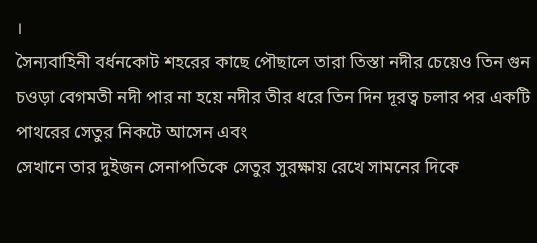।
সৈন্যবাহিনী বর্ধনকোট শহরের কাছে পৌছালে তারা তিস্তা নদীর চেয়েও তিন গুন চওড়া বেগমতী নদী পার না হয়ে নদীর তীর ধরে তিন দিন দূরত্ব চলার পর একটি পাথরের সেতুর নিকটে আসেন এবং
সেখানে তার দুইজন সেনাপতিকে সেতুর সুরক্ষায় রেখে সামনের দিকে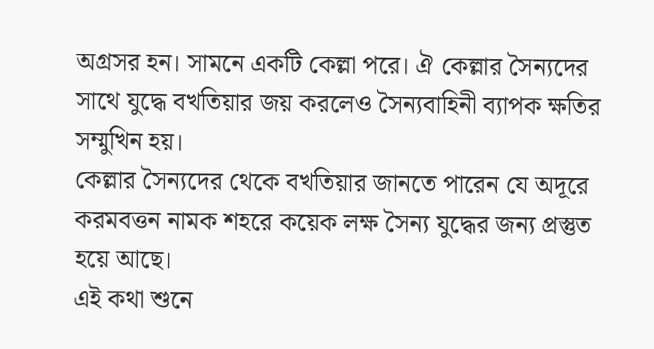অগ্রসর হন। সামনে একটি কেল্লা পরে। ঐ কেল্লার সৈন্যদের সাথে যুদ্ধে বখতিয়ার জয় করলেও সৈন্যবাহিনী ব্যাপক ক্ষতির সম্মুখিন হয়।
কেল্লার সৈন্যদের থেকে বখতিয়ার জানতে পারেন যে অদূরে করমবত্তন নামক শহরে কয়েক লক্ষ সৈন্য যুদ্ধের জন্য প্রস্তুত হয়ে আছে।
এই কথা শুনে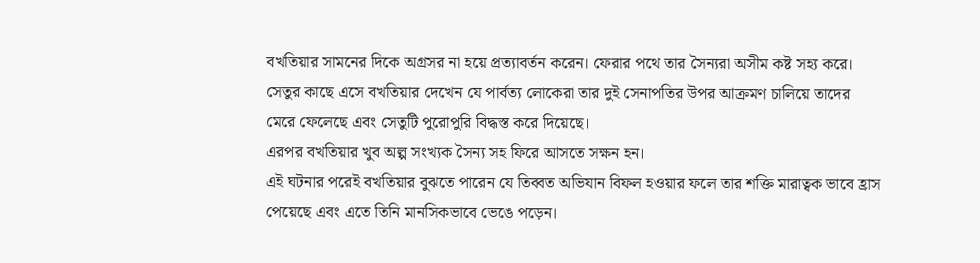বখতিয়ার সামনের দিকে অগ্রসর না হয়ে প্রত্যাবর্তন করেন। ফেরার পথে তার সৈন্যরা অসীম কষ্ট সহ্য করে।
সেতুর কাছে এসে বখতিয়ার দেখেন যে পার্বত্য লোকেরা তার দুই সেনাপতির উপর আক্রমণ চালিয়ে তাদের মেরে ফেলেছে এবং সেতুটি পুরোপুরি বিদ্ধস্ত করে দিয়েছে।
এরপর বখতিয়ার খুব অল্প সংখ্যক সৈন্য সহ ফিরে আসতে সক্ষন হন।
এই ঘটনার পরেই বখতিয়ার বুঝতে পারেন যে তিব্বত অভিযান বিফল হওয়ার ফলে তার শক্তি মারাত্বক ভাবে হ্রাস পেয়েছে এবং এতে তিনি মানসিকভাবে ভেঙে পড়েন।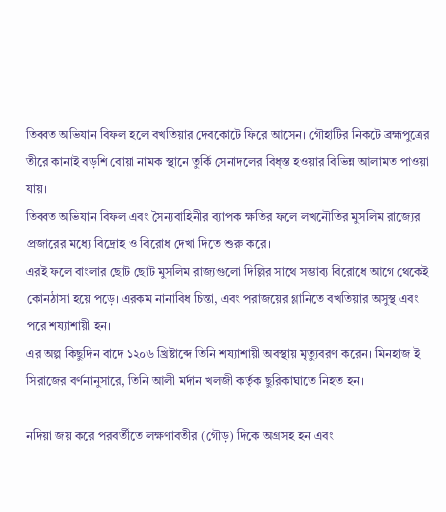তিব্বত অভিযান বিফল হলে বখতিয়ার দেবকোটে ফিরে আসেন। গৌহাটির নিকটে ব্রহ্মপুত্রের তীরে কানাই বড়শি বোয়া নামক স্থানে তুর্কি সেনাদলের বিধ্স্ত হওয়ার বিভিন্ন আলামত পাওয়া যায়।
তিব্বত অভিযান বিফল এবং সৈন্যবাহিনীর ব্যাপক ক্ষতির ফলে লখনৌতির মুসলিম রাজ্যের প্রজারের মধ্যে বিদ্রোহ ও বিরোধ দেখা দিতে শুরু করে।
এরই ফলে বাংলার ছোট ছোট মুসলিম রাজ্যগুলো দিল্লির সাথে সম্ভাব্য বিরোধে আগে থেকেই কোনঠাসা হয়ে পড়ে। এরকম নানাবিধ চিন্তা, এবং পরাজয়ের গ্লানিতে বখতিয়ার অসুস্থ এবং পরে শয্যাশায়ী হন।
এর অল্প কিছুদিন বাদে ১২০৬ খ্রিষ্টাব্দে তিনি শয্যাশায়ী অবস্থায় মৃত্যুবরণ করেন। মিনহাজ ই সিরাজের বর্ণনানুসারে, তিনি আলী মর্দান খলজী কর্তৃক ছুরিকাঘাতে নিহত হন।

নদিয়া জয় করে পরবর্তীতে লক্ষণাবতীর (গৌড়) দিকে অগ্রসহ হন এবং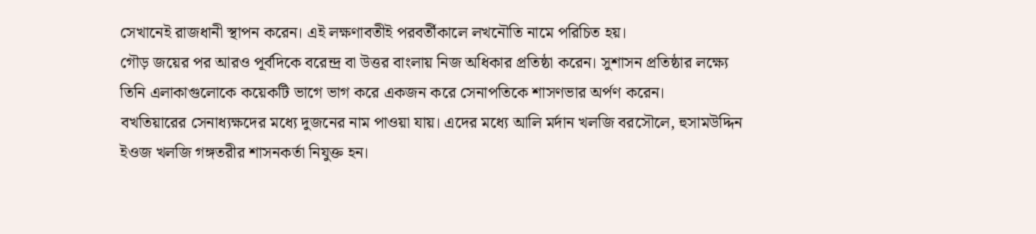সেখানেই রাজধানী স্থাপন করেন। এই লক্ষণাবতীই পরবর্তীকালে লখনৌতি নামে পরিচিত হয়।
গৌড় জয়ের পর আরও পূর্বদিকে বরেন্দ্র বা উত্তর বাংলায় নিজ অধিকার প্রতিষ্ঠা করেন। সুশাসন প্রতিষ্ঠার লক্ষ্যে তিনি এলাকাগুলোকে কয়েকটি ভাগে ভাগ করে একজন করে সেনাপতিকে শাসণভার অর্পণ করেন।
বখতিয়ারের সেনাধ্যক্ষদের মধ্যে দুজনের নাম পাওয়া যায়। এদের মধ্যে আলি মর্দান খলজি বরসৌলে, হুসামউদ্দিন ইওজ খলজি গঙ্গতরীর শাসনকর্তা নিযুক্ত হন।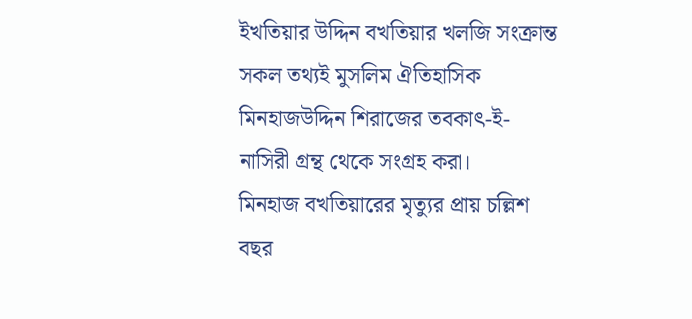ইখতিয়ার উদ্দিন বখতিয়ার খলজি সংক্রান্ত সকল তথ্যই মুসলিম ঐতিহাসিক মিনহাজউদ্দিন শিরাজের তবকাৎ-ই-নাসিরী গ্রন্থ থেকে সংগ্রহ করা।
মিনহাজ বখতিয়ারের মৃত্যুর প্রায় চল্লিশ বছর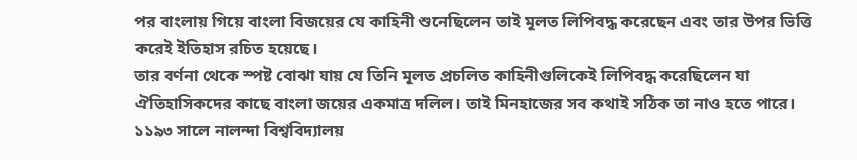পর বাংলায় গিয়ে বাংলা বিজয়ের যে কাহিনী শুনেছিলেন তাই মূলত লিপিবদ্ধ করেছেন এবং তার উপর ভিত্তি করেই ইতিহাস রচিত হয়েছে।
তার বর্ণ‌না থেকে স্পষ্ট বোঝা যায় যে তিনি মূলত প্রচলিত কাহিনীগুলিকেই লিপিবদ্ধ করেছিলেন যা ঐতিহাসিকদের কাছে বাংলা জয়ের একমাত্র দলিল। তাই মিনহাজের সব কথাই সঠিক তা নাও হতে পারে।
১১৯৩ সালে নালন্দা বিশ্ববিদ্যালয়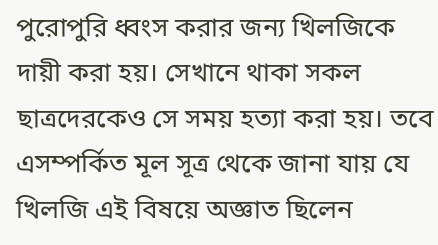পুরোপুরি ধ্বংস করার জন্য খিলজিকে দায়ী করা হয়। সেখানে থাকা সকল ছাত্রদেরকেও সে সময় হত্যা করা হয়। তবে এসম্পর্কিত মূল সূত্র থেকে জানা যায় যে খিলজি এই বিষয়ে অজ্ঞাত ছিলেন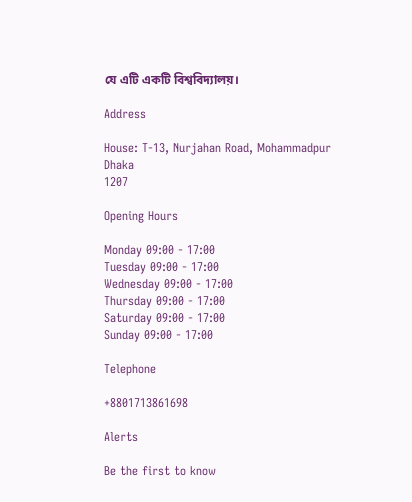যে এটি একটি বিশ্ববিদ্যালয়।

Address

House: T-13, Nurjahan Road, Mohammadpur
Dhaka
1207

Opening Hours

Monday 09:00 - 17:00
Tuesday 09:00 - 17:00
Wednesday 09:00 - 17:00
Thursday 09:00 - 17:00
Saturday 09:00 - 17:00
Sunday 09:00 - 17:00

Telephone

+8801713861698

Alerts

Be the first to know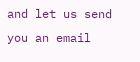and let us send you an email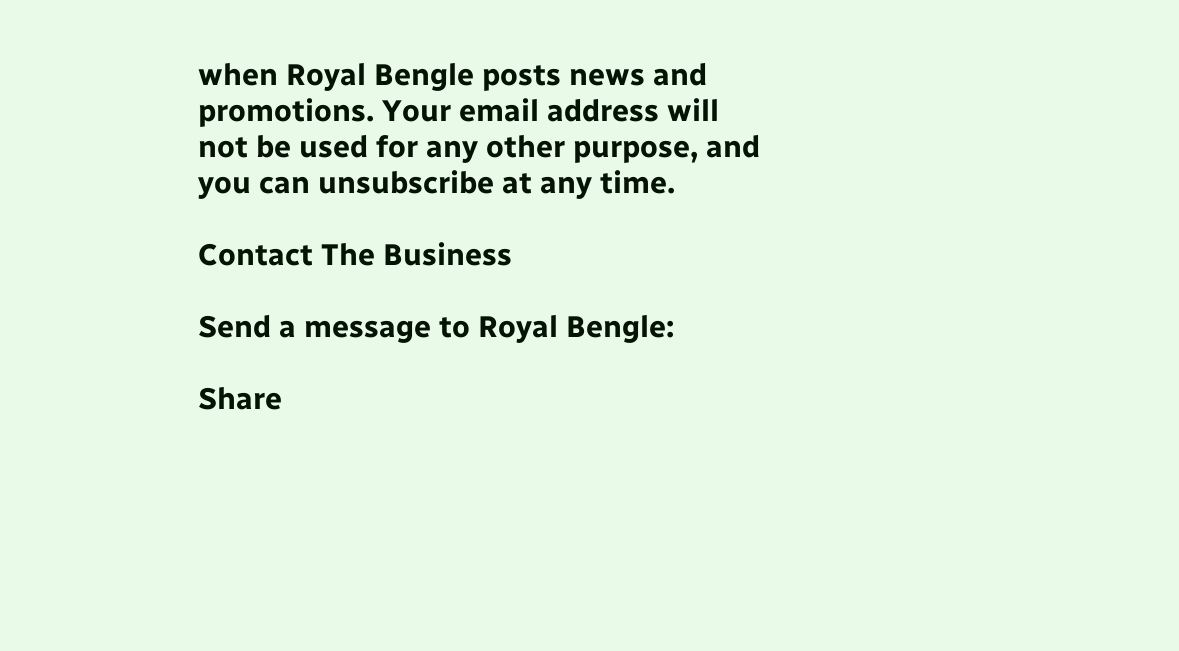when Royal Bengle posts news and promotions. Your email address will not be used for any other purpose, and you can unsubscribe at any time.

Contact The Business

Send a message to Royal Bengle:

Share